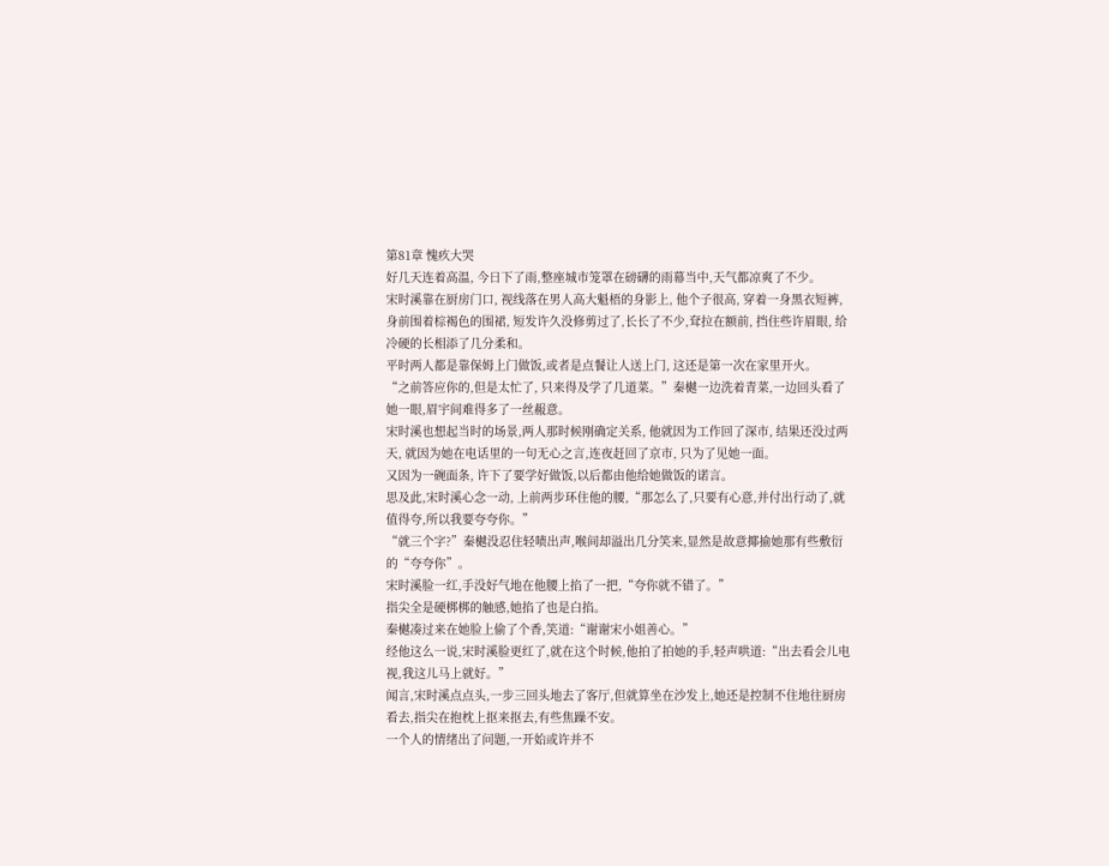第81章 愧疚大哭
好几天连着高温, 今日下了雨,整座城市笼罩在磅礴的雨幕当中,天气都凉爽了不少。
宋时溪靠在厨房门口, 视线落在男人高大魁梧的身影上, 他个子很高, 穿着一身黑衣短裤,身前围着棕褐色的围裙, 短发许久没修剪过了,长长了不少,耷拉在额前, 挡住些许眉眼, 给冷硬的长相添了几分柔和。
平时两人都是靠保姆上门做饭,或者是点餐让人送上门, 这还是第一次在家里开火。
“之前答应你的,但是太忙了, 只来得及学了几道菜。”秦樾一边洗着青菜,一边回头看了她一眼,眉宇间难得多了一丝赧意。
宋时溪也想起当时的场景,两人那时候刚确定关系, 他就因为工作回了深市, 结果还没过两天, 就因为她在电话里的一句无心之言,连夜赶回了京市, 只为了见她一面。
又因为一碗面条, 许下了要学好做饭,以后都由他给她做饭的诺言。
思及此,宋时溪心念一动, 上前两步环住他的腰,“那怎么了,只要有心意,并付出行动了,就值得夸,所以我要夸夸你。”
“就三个字?”秦樾没忍住轻啧出声,喉间却溢出几分笑来,显然是故意揶揄她那有些敷衍的“夸夸你”。
宋时溪脸一红,手没好气地在他腰上掐了一把,“夸你就不错了。”
指尖全是硬梆梆的触感,她掐了也是白掐。
秦樾凑过来在她脸上偷了个香,笑道:“谢谢宋小姐善心。”
经他这么一说,宋时溪脸更红了,就在这个时候,他拍了拍她的手,轻声哄道:“出去看会儿电视,我这儿马上就好。”
闻言,宋时溪点点头,一步三回头地去了客厅,但就算坐在沙发上,她还是控制不住地往厨房看去,指尖在抱枕上抠来抠去,有些焦躁不安。
一个人的情绪出了问题,一开始或许并不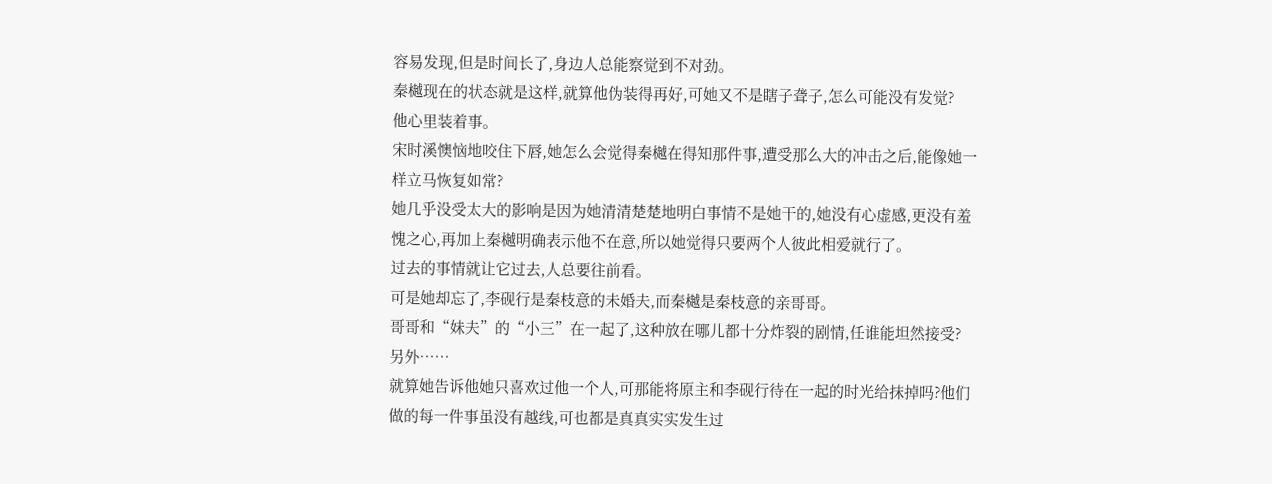容易发现,但是时间长了,身边人总能察觉到不对劲。
秦樾现在的状态就是这样,就算他伪装得再好,可她又不是瞎子聋子,怎么可能没有发觉?
他心里装着事。
宋时溪懊恼地咬住下唇,她怎么会觉得秦樾在得知那件事,遭受那么大的冲击之后,能像她一样立马恢复如常?
她几乎没受太大的影响是因为她清清楚楚地明白事情不是她干的,她没有心虚感,更没有羞愧之心,再加上秦樾明确表示他不在意,所以她觉得只要两个人彼此相爱就行了。
过去的事情就让它过去,人总要往前看。
可是她却忘了,李砚行是秦枝意的未婚夫,而秦樾是秦枝意的亲哥哥。
哥哥和“妹夫”的“小三”在一起了,这种放在哪儿都十分炸裂的剧情,任谁能坦然接受?
另外……
就算她告诉他她只喜欢过他一个人,可那能将原主和李砚行待在一起的时光给抹掉吗?他们做的每一件事虽没有越线,可也都是真真实实发生过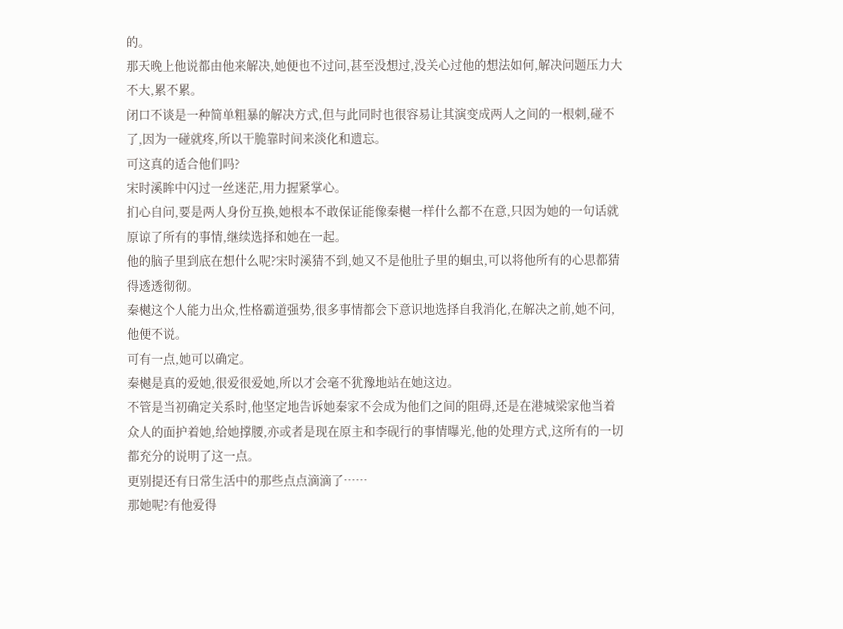的。
那天晚上他说都由他来解决,她便也不过问,甚至没想过,没关心过他的想法如何,解决问题压力大不大,累不累。
闭口不谈是一种简单粗暴的解决方式,但与此同时也很容易让其演变成两人之间的一根刺,碰不了,因为一碰就疼,所以干脆靠时间来淡化和遗忘。
可这真的适合他们吗?
宋时溪眸中闪过一丝迷茫,用力握紧掌心。
扪心自问,要是两人身份互换,她根本不敢保证能像秦樾一样什么都不在意,只因为她的一句话就原谅了所有的事情,继续选择和她在一起。
他的脑子里到底在想什么呢?宋时溪猜不到,她又不是他肚子里的蛔虫,可以将他所有的心思都猜得透透彻彻。
秦樾这个人能力出众,性格霸道强势,很多事情都会下意识地选择自我消化,在解决之前,她不问,他便不说。
可有一点,她可以确定。
秦樾是真的爱她,很爱很爱她,所以才会毫不犹豫地站在她这边。
不管是当初确定关系时,他坚定地告诉她秦家不会成为他们之间的阻碍,还是在港城梁家他当着众人的面护着她,给她撑腰,亦或者是现在原主和李砚行的事情曝光,他的处理方式,这所有的一切都充分的说明了这一点。
更别提还有日常生活中的那些点点滴滴了……
那她呢?有他爱得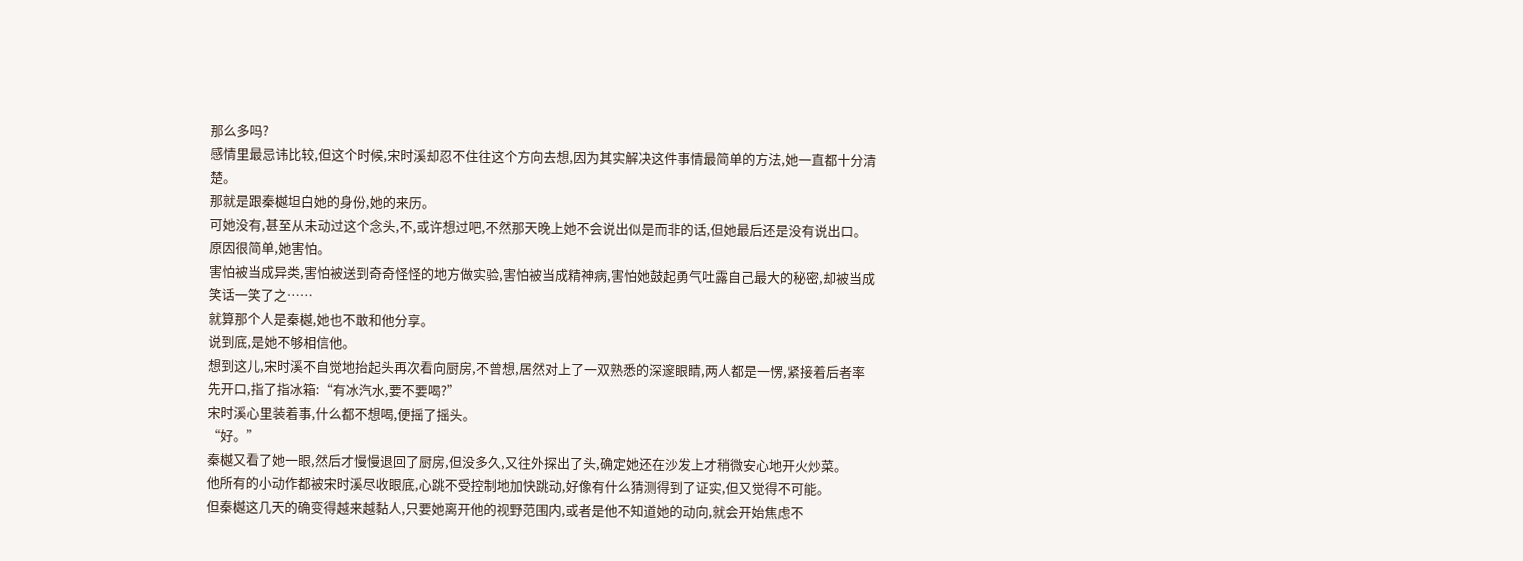那么多吗?
感情里最忌讳比较,但这个时候,宋时溪却忍不住往这个方向去想,因为其实解决这件事情最简单的方法,她一直都十分清楚。
那就是跟秦樾坦白她的身份,她的来历。
可她没有,甚至从未动过这个念头,不,或许想过吧,不然那天晚上她不会说出似是而非的话,但她最后还是没有说出口。
原因很简单,她害怕。
害怕被当成异类,害怕被送到奇奇怪怪的地方做实验,害怕被当成精神病,害怕她鼓起勇气吐露自己最大的秘密,却被当成笑话一笑了之……
就算那个人是秦樾,她也不敢和他分享。
说到底,是她不够相信他。
想到这儿,宋时溪不自觉地抬起头再次看向厨房,不曾想,居然对上了一双熟悉的深邃眼睛,两人都是一愣,紧接着后者率先开口,指了指冰箱:“有冰汽水,要不要喝?”
宋时溪心里装着事,什么都不想喝,便摇了摇头。
“好。”
秦樾又看了她一眼,然后才慢慢退回了厨房,但没多久,又往外探出了头,确定她还在沙发上才稍微安心地开火炒菜。
他所有的小动作都被宋时溪尽收眼底,心跳不受控制地加快跳动,好像有什么猜测得到了证实,但又觉得不可能。
但秦樾这几天的确变得越来越黏人,只要她离开他的视野范围内,或者是他不知道她的动向,就会开始焦虑不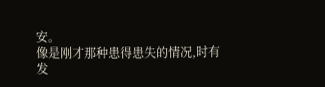安。
像是刚才那种患得患失的情况,时有发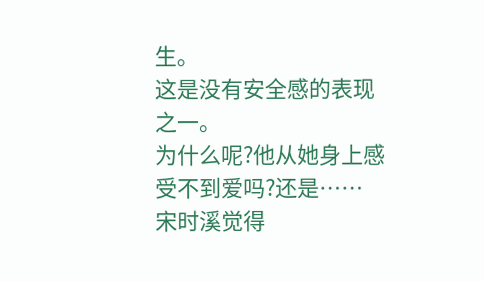生。
这是没有安全感的表现之一。
为什么呢?他从她身上感受不到爱吗?还是……
宋时溪觉得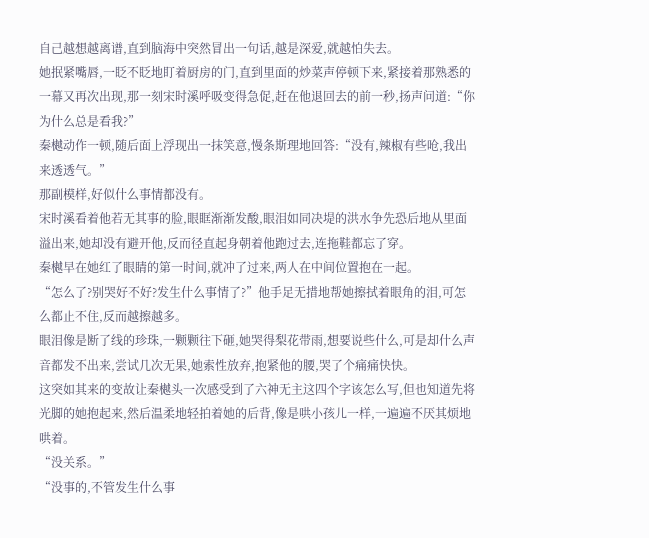自己越想越离谱,直到脑海中突然冒出一句话,越是深爱,就越怕失去。
她抿紧嘴唇,一眨不眨地盯着厨房的门,直到里面的炒菜声停顿下来,紧接着那熟悉的一幕又再次出现,那一刻宋时溪呼吸变得急促,赶在他退回去的前一秒,扬声问道:“你为什么总是看我?”
秦樾动作一顿,随后面上浮现出一抹笑意,慢条斯理地回答:“没有,辣椒有些呛,我出来透透气。”
那副模样,好似什么事情都没有。
宋时溪看着他若无其事的脸,眼眶渐渐发酸,眼泪如同决堤的洪水争先恐后地从里面溢出来,她却没有避开他,反而径直起身朝着他跑过去,连拖鞋都忘了穿。
秦樾早在她红了眼睛的第一时间,就冲了过来,两人在中间位置抱在一起。
“怎么了?别哭好不好?发生什么事情了?”他手足无措地帮她擦拭着眼角的泪,可怎么都止不住,反而越擦越多。
眼泪像是断了线的珍珠,一颗颗往下砸,她哭得梨花带雨,想要说些什么,可是却什么声音都发不出来,尝试几次无果,她索性放弃,抱紧他的腰,哭了个痛痛快快。
这突如其来的变故让秦樾头一次感受到了六神无主这四个字该怎么写,但也知道先将光脚的她抱起来,然后温柔地轻拍着她的后背,像是哄小孩儿一样,一遍遍不厌其烦地哄着。
“没关系。”
“没事的,不管发生什么事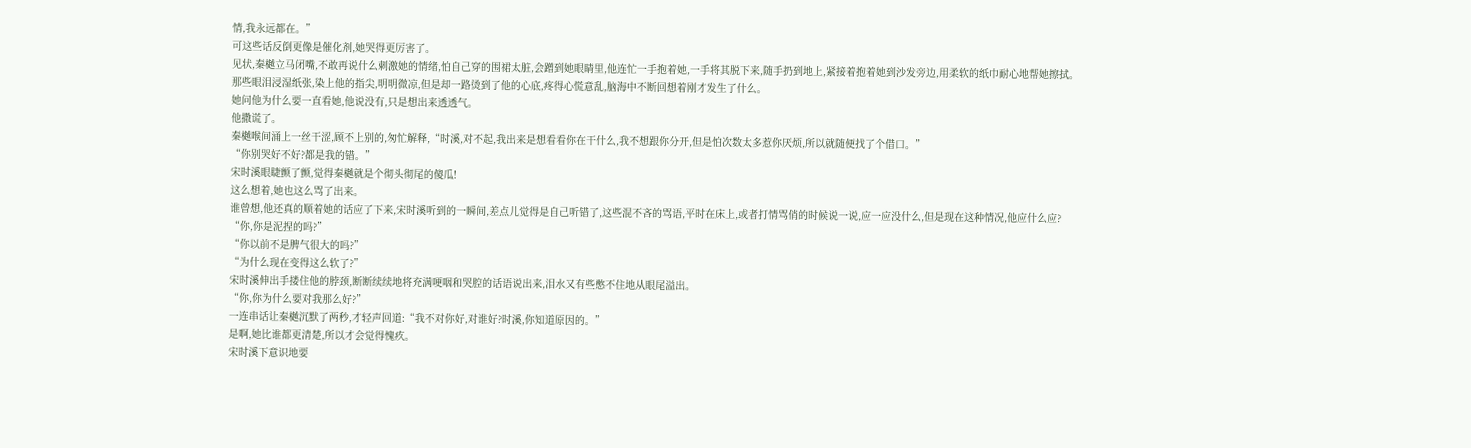情,我永远都在。”
可这些话反倒更像是催化剂,她哭得更厉害了。
见状,秦樾立马闭嘴,不敢再说什么刺激她的情绪,怕自己穿的围裙太脏,会蹭到她眼睛里,他连忙一手抱着她,一手将其脱下来,随手扔到地上,紧接着抱着她到沙发旁边,用柔软的纸巾耐心地帮她擦拭。
那些眼泪浸湿纸张,染上他的指尖,明明微凉,但是却一路烫到了他的心底,疼得心慌意乱,脑海中不断回想着刚才发生了什么。
她问他为什么要一直看她,他说没有,只是想出来透透气。
他撒谎了。
秦樾喉间涌上一丝干涩,顾不上别的,匆忙解释,“时溪,对不起,我出来是想看看你在干什么,我不想跟你分开,但是怕次数太多惹你厌烦,所以就随便找了个借口。”
“你别哭好不好?都是我的错。”
宋时溪眼睫颤了颤,觉得秦樾就是个彻头彻尾的傻瓜!
这么想着,她也这么骂了出来。
谁曾想,他还真的顺着她的话应了下来,宋时溪听到的一瞬间,差点儿觉得是自己听错了,这些混不吝的骂语,平时在床上,或者打情骂俏的时候说一说,应一应没什么,但是现在这种情况,他应什么应?
“你,你是泥捏的吗?”
“你以前不是脾气很大的吗?”
“为什么现在变得这么软了?”
宋时溪伸出手搂住他的脖颈,断断续续地将充满哽咽和哭腔的话语说出来,泪水又有些憋不住地从眼尾溢出。
“你,你为什么要对我那么好?”
一连串话让秦樾沉默了两秒,才轻声回道:“我不对你好,对谁好?时溪,你知道原因的。”
是啊,她比谁都更清楚,所以才会觉得愧疚。
宋时溪下意识地要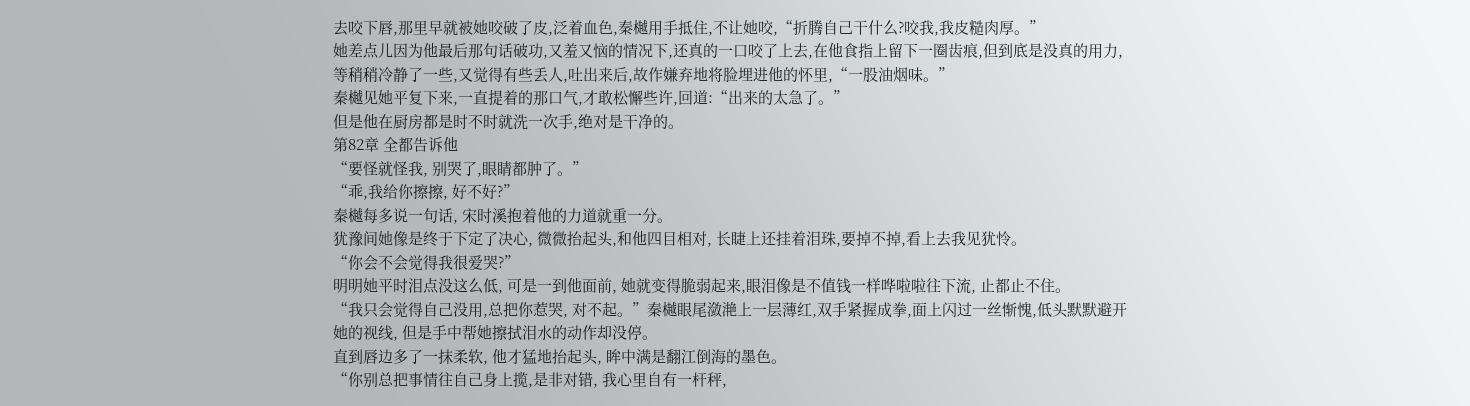去咬下唇,那里早就被她咬破了皮,泛着血色,秦樾用手抵住,不让她咬,“折腾自己干什么?咬我,我皮糙肉厚。”
她差点儿因为他最后那句话破功,又羞又恼的情况下,还真的一口咬了上去,在他食指上留下一圈齿痕,但到底是没真的用力,等稍稍冷静了一些,又觉得有些丢人,吐出来后,故作嫌弃地将脸埋进他的怀里,“一股油烟味。”
秦樾见她平复下来,一直提着的那口气,才敢松懈些许,回道:“出来的太急了。”
但是他在厨房都是时不时就洗一次手,绝对是干净的。
第82章 全都告诉他
“要怪就怪我, 别哭了,眼睛都肿了。”
“乖,我给你擦擦, 好不好?”
秦樾每多说一句话, 宋时溪抱着他的力道就重一分。
犹豫间她像是终于下定了决心, 微微抬起头,和他四目相对, 长睫上还挂着泪珠,要掉不掉,看上去我见犹怜。
“你会不会觉得我很爱哭?”
明明她平时泪点没这么低, 可是一到他面前, 她就变得脆弱起来,眼泪像是不值钱一样哗啦啦往下流, 止都止不住。
“我只会觉得自己没用,总把你惹哭, 对不起。”秦樾眼尾潋滟上一层薄红,双手紧握成拳,面上闪过一丝惭愧,低头默默避开她的视线, 但是手中帮她擦拭泪水的动作却没停。
直到唇边多了一抹柔软, 他才猛地抬起头, 眸中满是翻江倒海的墨色。
“你别总把事情往自己身上揽,是非对错, 我心里自有一杆秤,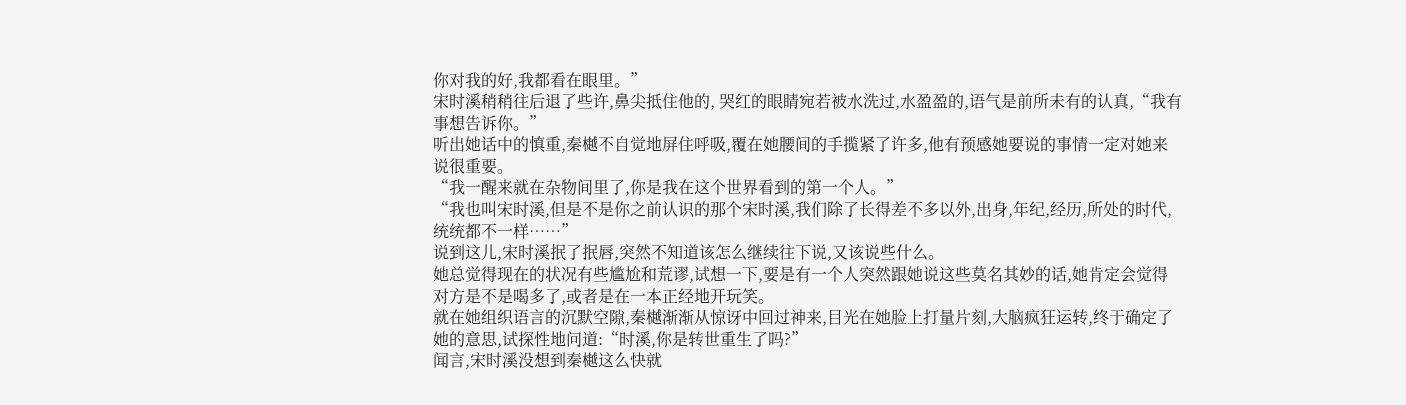你对我的好,我都看在眼里。”
宋时溪稍稍往后退了些许,鼻尖抵住他的, 哭红的眼睛宛若被水洗过,水盈盈的,语气是前所未有的认真,“我有事想告诉你。”
听出她话中的慎重,秦樾不自觉地屏住呼吸,覆在她腰间的手揽紧了许多,他有预感她要说的事情一定对她来说很重要。
“我一醒来就在杂物间里了,你是我在这个世界看到的第一个人。”
“我也叫宋时溪,但是不是你之前认识的那个宋时溪,我们除了长得差不多以外,出身,年纪,经历,所处的时代,统统都不一样……”
说到这儿,宋时溪抿了抿唇,突然不知道该怎么继续往下说,又该说些什么。
她总觉得现在的状况有些尴尬和荒谬,试想一下,要是有一个人突然跟她说这些莫名其妙的话,她肯定会觉得对方是不是喝多了,或者是在一本正经地开玩笑。
就在她组织语言的沉默空隙,秦樾渐渐从惊讶中回过神来,目光在她脸上打量片刻,大脑疯狂运转,终于确定了她的意思,试探性地问道:“时溪,你是转世重生了吗?”
闻言,宋时溪没想到秦樾这么快就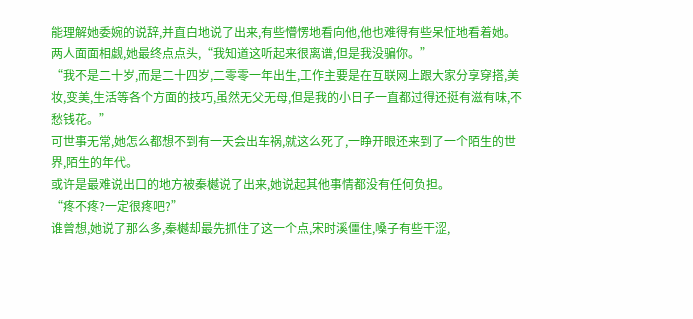能理解她委婉的说辞,并直白地说了出来,有些懵愣地看向他,他也难得有些呆怔地看着她。
两人面面相觑,她最终点点头,“我知道这听起来很离谱,但是我没骗你。”
“我不是二十岁,而是二十四岁,二零零一年出生,工作主要是在互联网上跟大家分享穿搭,美妆,变美,生活等各个方面的技巧,虽然无父无母,但是我的小日子一直都过得还挺有滋有味,不愁钱花。”
可世事无常,她怎么都想不到有一天会出车祸,就这么死了,一睁开眼还来到了一个陌生的世界,陌生的年代。
或许是最难说出口的地方被秦樾说了出来,她说起其他事情都没有任何负担。
“疼不疼?一定很疼吧?”
谁曾想,她说了那么多,秦樾却最先抓住了这一个点,宋时溪僵住,嗓子有些干涩,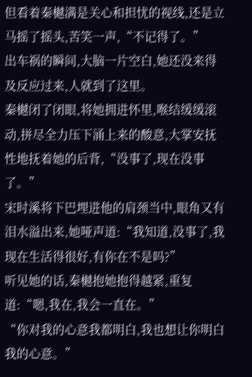但看着秦樾满是关心和担忧的视线,还是立马摇了摇头,苦笑一声,“不记得了。”
出车祸的瞬间,大脑一片空白,她还没来得及反应过来,人就到了这里。
秦樾闭了闭眼,将她拥进怀里,喉结缓缓滚动,拼尽全力压下涌上来的酸意,大掌安抚性地抚着她的后背,“没事了,现在没事了。”
宋时溪将下巴埋进他的肩颈当中,眼角又有泪水溢出来,她哑声道:“我知道,没事了,我现在生活得很好,有你在不是吗?”
听见她的话,秦樾抱她抱得越紧,重复道:“嗯,我在,我会一直在。”
“你对我的心意我都明白,我也想让你明白我的心意。”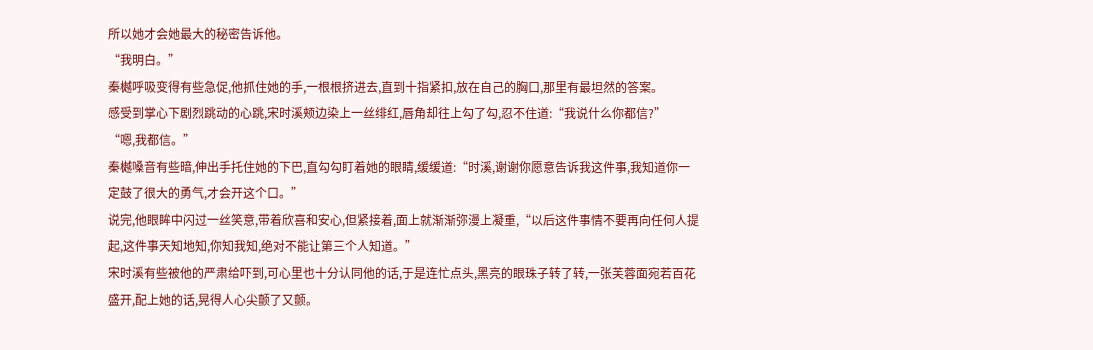所以她才会她最大的秘密告诉他。
“我明白。”
秦樾呼吸变得有些急促,他抓住她的手,一根根挤进去,直到十指紧扣,放在自己的胸口,那里有最坦然的答案。
感受到掌心下剧烈跳动的心跳,宋时溪颊边染上一丝绯红,唇角却往上勾了勾,忍不住道:“我说什么你都信?”
“嗯,我都信。”
秦樾嗓音有些暗,伸出手托住她的下巴,直勾勾盯着她的眼睛,缓缓道:“时溪,谢谢你愿意告诉我这件事,我知道你一定鼓了很大的勇气,才会开这个口。”
说完,他眼眸中闪过一丝笑意,带着欣喜和安心,但紧接着,面上就渐渐弥漫上凝重,“以后这件事情不要再向任何人提起,这件事天知地知,你知我知,绝对不能让第三个人知道。”
宋时溪有些被他的严肃给吓到,可心里也十分认同他的话,于是连忙点头,黑亮的眼珠子转了转,一张芙蓉面宛若百花盛开,配上她的话,晃得人心尖颤了又颤。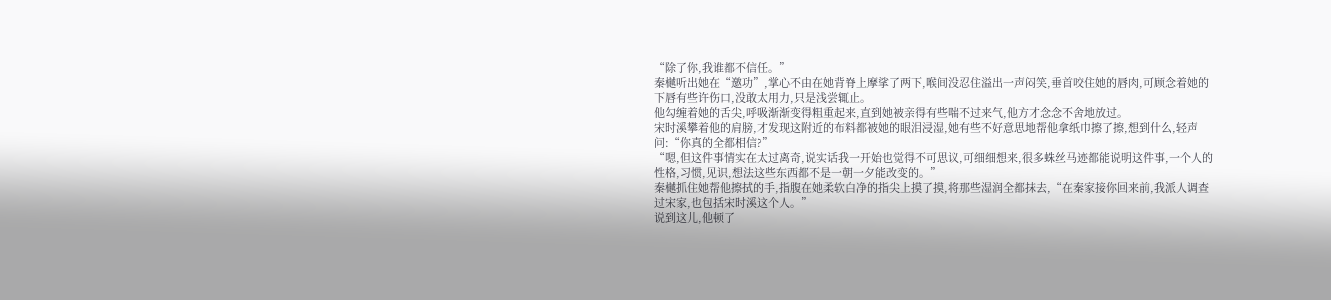“除了你,我谁都不信任。”
秦樾听出她在“邀功”,掌心不由在她背脊上摩挲了两下,喉间没忍住溢出一声闷笑,垂首咬住她的唇肉,可顾念着她的下唇有些许伤口,没敢太用力,只是浅尝辄止。
他勾缠着她的舌尖,呼吸渐渐变得粗重起来,直到她被亲得有些喘不过来气,他方才念念不舍地放过。
宋时溪攀着他的肩膀,才发现这附近的布料都被她的眼泪浸湿,她有些不好意思地帮他拿纸巾擦了擦,想到什么,轻声问:“你真的全都相信?”
“嗯,但这件事情实在太过离奇,说实话我一开始也觉得不可思议,可细细想来,很多蛛丝马迹都能说明这件事,一个人的性格,习惯,见识,想法这些东西都不是一朝一夕能改变的。”
秦樾抓住她帮他擦拭的手,指腹在她柔软白净的指尖上摸了摸,将那些湿润全都抹去,“在秦家接你回来前,我派人调查过宋家,也包括宋时溪这个人。”
说到这儿,他顿了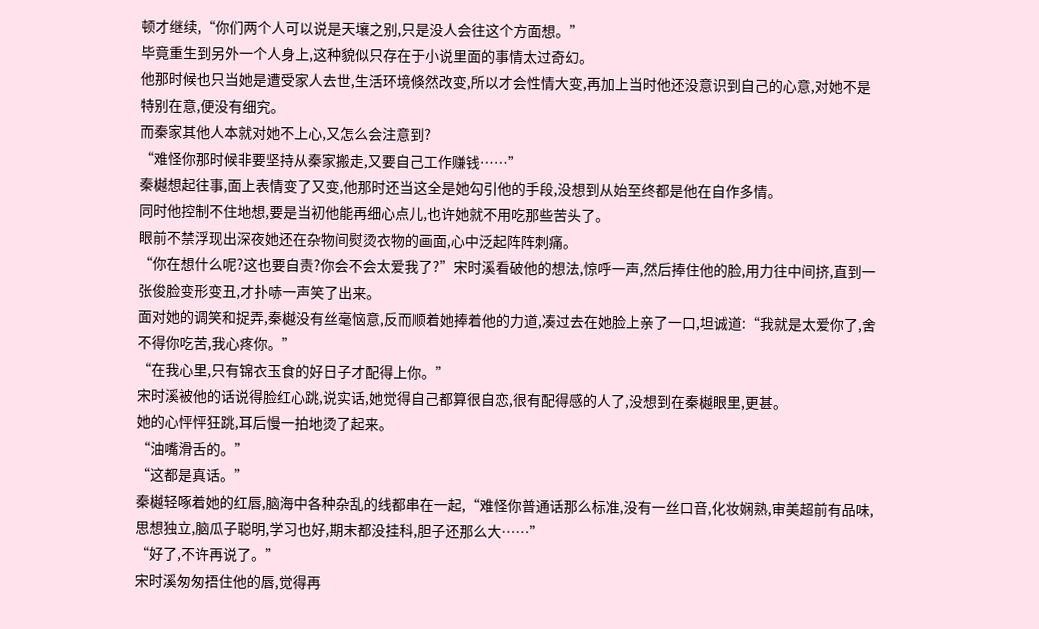顿才继续,“你们两个人可以说是天壤之别,只是没人会往这个方面想。”
毕竟重生到另外一个人身上,这种貌似只存在于小说里面的事情太过奇幻。
他那时候也只当她是遭受家人去世,生活环境倏然改变,所以才会性情大变,再加上当时他还没意识到自己的心意,对她不是特别在意,便没有细究。
而秦家其他人本就对她不上心,又怎么会注意到?
“难怪你那时候非要坚持从秦家搬走,又要自己工作赚钱……”
秦樾想起往事,面上表情变了又变,他那时还当这全是她勾引他的手段,没想到从始至终都是他在自作多情。
同时他控制不住地想,要是当初他能再细心点儿,也许她就不用吃那些苦头了。
眼前不禁浮现出深夜她还在杂物间熨烫衣物的画面,心中泛起阵阵刺痛。
“你在想什么呢?这也要自责?你会不会太爱我了?”宋时溪看破他的想法,惊呼一声,然后捧住他的脸,用力往中间挤,直到一张俊脸变形变丑,才扑哧一声笑了出来。
面对她的调笑和捉弄,秦樾没有丝毫恼意,反而顺着她捧着他的力道,凑过去在她脸上亲了一口,坦诚道:“我就是太爱你了,舍不得你吃苦,我心疼你。”
“在我心里,只有锦衣玉食的好日子才配得上你。”
宋时溪被他的话说得脸红心跳,说实话,她觉得自己都算很自恋,很有配得感的人了,没想到在秦樾眼里,更甚。
她的心怦怦狂跳,耳后慢一拍地烫了起来。
“油嘴滑舌的。”
“这都是真话。”
秦樾轻啄着她的红唇,脑海中各种杂乱的线都串在一起,“难怪你普通话那么标准,没有一丝口音,化妆娴熟,审美超前有品味,思想独立,脑瓜子聪明,学习也好,期末都没挂科,胆子还那么大……”
“好了,不许再说了。”
宋时溪匆匆捂住他的唇,觉得再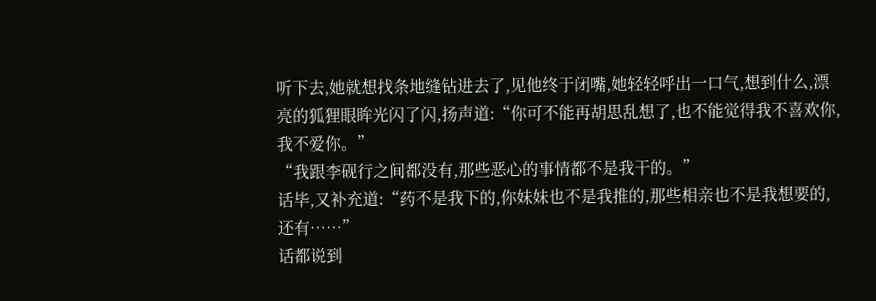听下去,她就想找条地缝钻进去了,见他终于闭嘴,她轻轻呼出一口气,想到什么,漂亮的狐狸眼眸光闪了闪,扬声道:“你可不能再胡思乱想了,也不能觉得我不喜欢你,我不爱你。”
“我跟李砚行之间都没有,那些恶心的事情都不是我干的。”
话毕,又补充道:“药不是我下的,你妹妹也不是我推的,那些相亲也不是我想要的,还有……”
话都说到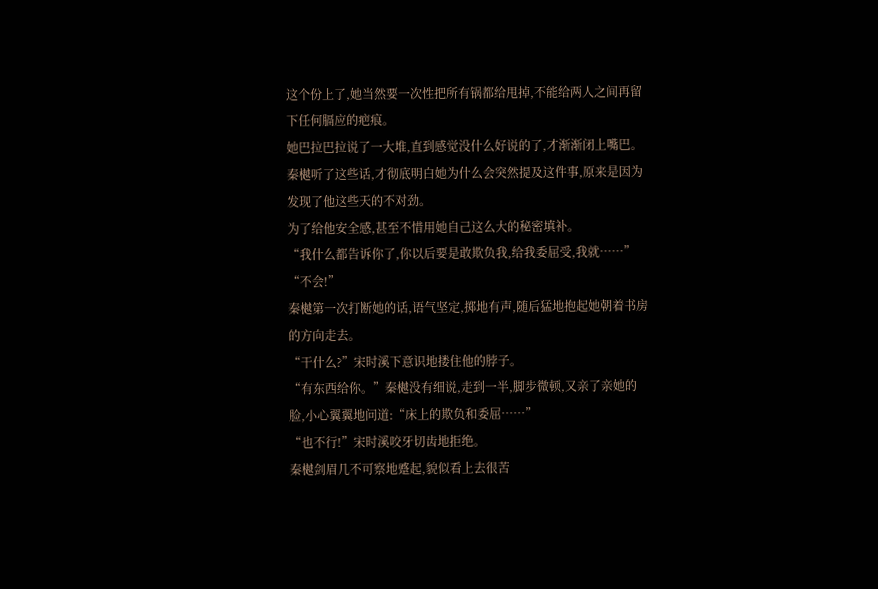这个份上了,她当然要一次性把所有锅都给甩掉,不能给两人之间再留下任何膈应的疤痕。
她巴拉巴拉说了一大堆,直到感觉没什么好说的了,才渐渐闭上嘴巴。
秦樾听了这些话,才彻底明白她为什么会突然提及这件事,原来是因为发现了他这些天的不对劲。
为了给他安全感,甚至不惜用她自己这么大的秘密填补。
“我什么都告诉你了,你以后要是敢欺负我,给我委屈受,我就……”
“不会!”
秦樾第一次打断她的话,语气坚定,掷地有声,随后猛地抱起她朝着书房的方向走去。
“干什么?”宋时溪下意识地搂住他的脖子。
“有东西给你。”秦樾没有细说,走到一半,脚步微顿,又亲了亲她的脸,小心翼翼地问道:“床上的欺负和委屈……”
“也不行!”宋时溪咬牙切齿地拒绝。
秦樾剑眉几不可察地蹙起,貌似看上去很苦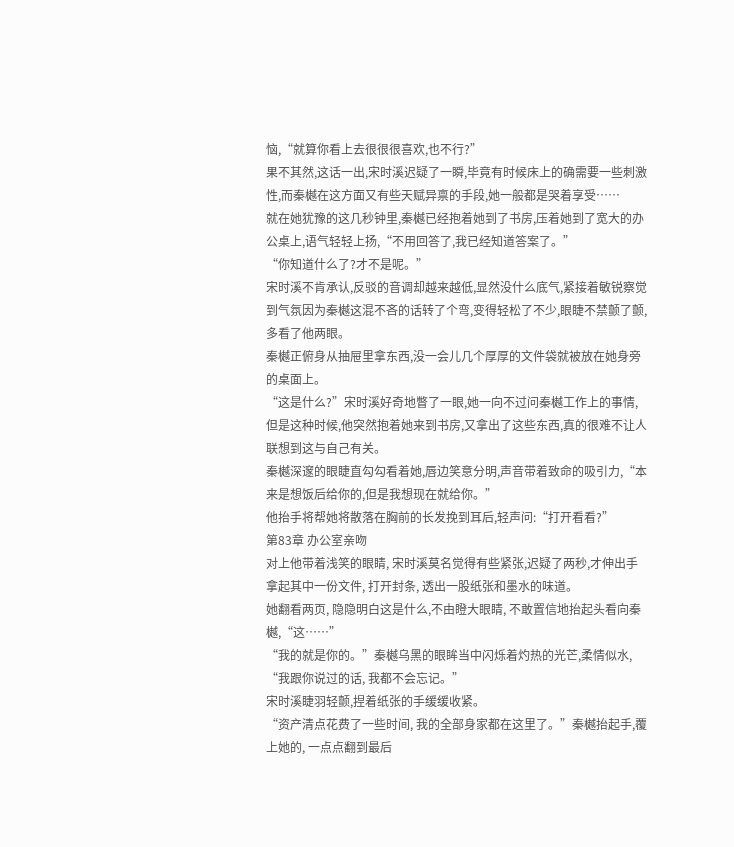恼,“就算你看上去很很很喜欢,也不行?”
果不其然,这话一出,宋时溪迟疑了一瞬,毕竟有时候床上的确需要一些刺激性,而秦樾在这方面又有些天赋异禀的手段,她一般都是哭着享受……
就在她犹豫的这几秒钟里,秦樾已经抱着她到了书房,压着她到了宽大的办公桌上,语气轻轻上扬,“不用回答了,我已经知道答案了。”
“你知道什么了?才不是呢。”
宋时溪不肯承认,反驳的音调却越来越低,显然没什么底气,紧接着敏锐察觉到气氛因为秦樾这混不吝的话转了个弯,变得轻松了不少,眼睫不禁颤了颤,多看了他两眼。
秦樾正俯身从抽屉里拿东西,没一会儿几个厚厚的文件袋就被放在她身旁的桌面上。
“这是什么?”宋时溪好奇地瞥了一眼,她一向不过问秦樾工作上的事情,但是这种时候,他突然抱着她来到书房,又拿出了这些东西,真的很难不让人联想到这与自己有关。
秦樾深邃的眼睫直勾勾看着她,唇边笑意分明,声音带着致命的吸引力,“本来是想饭后给你的,但是我想现在就给你。”
他抬手将帮她将散落在胸前的长发挽到耳后,轻声问:“打开看看?”
第83章 办公室亲吻
对上他带着浅笑的眼睛, 宋时溪莫名觉得有些紧张,迟疑了两秒,才伸出手拿起其中一份文件, 打开封条, 透出一股纸张和墨水的味道。
她翻看两页, 隐隐明白这是什么,不由瞪大眼睛, 不敢置信地抬起头看向秦樾,“这……”
“我的就是你的。”秦樾乌黑的眼眸当中闪烁着灼热的光芒,柔情似水, “我跟你说过的话, 我都不会忘记。”
宋时溪睫羽轻颤,捏着纸张的手缓缓收紧。
“资产清点花费了一些时间, 我的全部身家都在这里了。”秦樾抬起手,覆上她的, 一点点翻到最后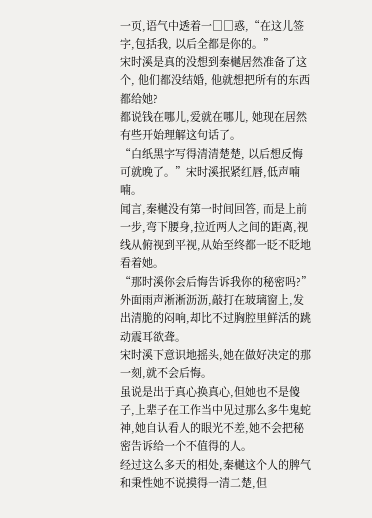一页,语气中透着一□□惑,“在这儿签字,包括我, 以后全都是你的。”
宋时溪是真的没想到秦樾居然准备了这个, 他们都没结婚, 他就想把所有的东西都给她?
都说钱在哪儿,爱就在哪儿, 她现在居然有些开始理解这句话了。
“白纸黑字写得清清楚楚, 以后想反悔可就晚了。”宋时溪抿紧红唇,低声喃喃。
闻言,秦樾没有第一时间回答, 而是上前一步,弯下腰身,拉近两人之间的距离,视线从俯视到平视,从始至终都一眨不眨地看着她。
“那时溪你会后悔告诉我你的秘密吗?”
外面雨声淅淅沥沥,敲打在玻璃窗上,发出清脆的闷响,却比不过胸腔里鲜活的跳动震耳欲聋。
宋时溪下意识地摇头,她在做好决定的那一刻,就不会后悔。
虽说是出于真心换真心,但她也不是傻子,上辈子在工作当中见过那么多牛鬼蛇神,她自认看人的眼光不差,她不会把秘密告诉给一个不值得的人。
经过这么多天的相处,秦樾这个人的脾气和秉性她不说摸得一清二楚,但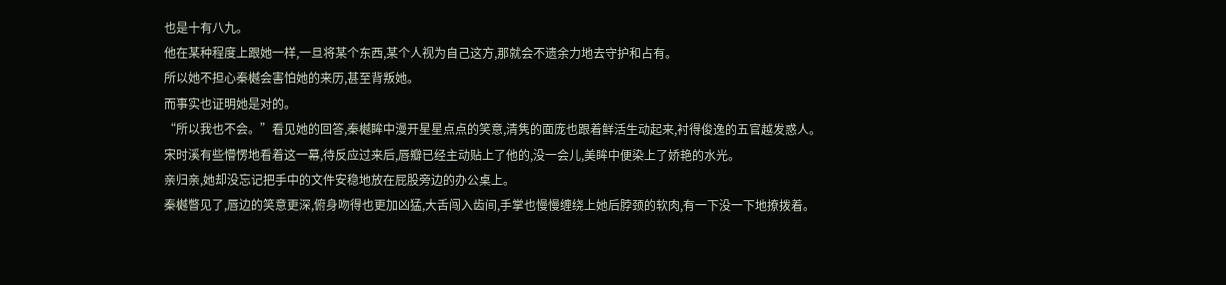也是十有八九。
他在某种程度上跟她一样,一旦将某个东西,某个人视为自己这方,那就会不遗余力地去守护和占有。
所以她不担心秦樾会害怕她的来历,甚至背叛她。
而事实也证明她是对的。
“所以我也不会。”看见她的回答,秦樾眸中漫开星星点点的笑意,清隽的面庞也跟着鲜活生动起来,衬得俊逸的五官越发惑人。
宋时溪有些懵愣地看着这一幕,待反应过来后,唇瓣已经主动贴上了他的,没一会儿,美眸中便染上了娇艳的水光。
亲归亲,她却没忘记把手中的文件安稳地放在屁股旁边的办公桌上。
秦樾瞥见了,唇边的笑意更深,俯身吻得也更加凶猛,大舌闯入齿间,手掌也慢慢缠绕上她后脖颈的软肉,有一下没一下地撩拨着。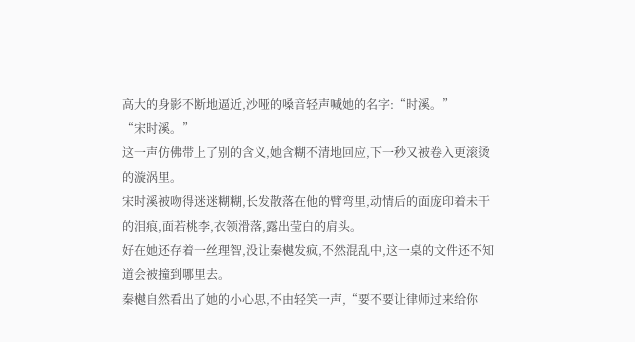高大的身影不断地逼近,沙哑的嗓音轻声喊她的名字:“时溪。”
“宋时溪。”
这一声仿佛带上了别的含义,她含糊不清地回应,下一秒又被卷入更滚烫的漩涡里。
宋时溪被吻得迷迷糊糊,长发散落在他的臂弯里,动情后的面庞印着未干的泪痕,面若桃李,衣领滑落,露出莹白的肩头。
好在她还存着一丝理智,没让秦樾发疯,不然混乱中,这一桌的文件还不知道会被撞到哪里去。
秦樾自然看出了她的小心思,不由轻笑一声,“要不要让律师过来给你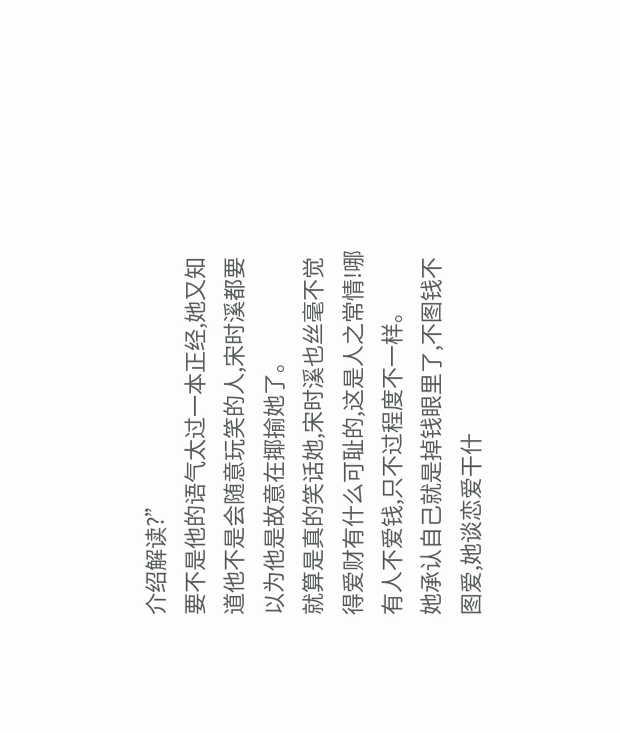介绍解读?”
要不是他的语气太过一本正经,她又知道他不是会随意玩笑的人,宋时溪都要以为他是故意在揶揄她了。
就算是真的笑话她,宋时溪也丝毫不觉得爱财有什么可耻的,这是人之常情!哪有人不爱钱,只不过程度不一样。
她承认自己就是掉钱眼里了,不图钱不图爱,她谈恋爱干什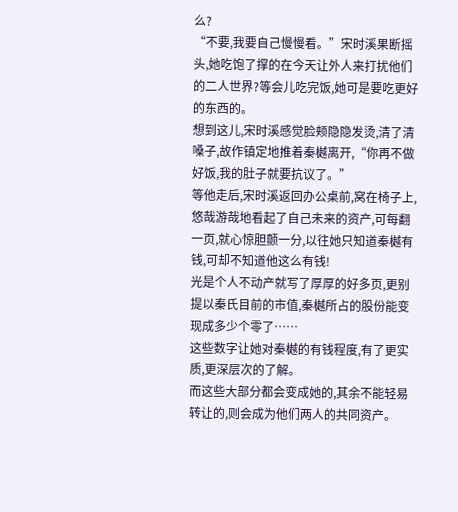么?
“不要,我要自己慢慢看。”宋时溪果断摇头,她吃饱了撑的在今天让外人来打扰他们的二人世界?等会儿吃完饭,她可是要吃更好的东西的。
想到这儿,宋时溪感觉脸颊隐隐发烫,清了清嗓子,故作镇定地推着秦樾离开,“你再不做好饭,我的肚子就要抗议了。”
等他走后,宋时溪返回办公桌前,窝在椅子上,悠哉游哉地看起了自己未来的资产,可每翻一页,就心惊胆颤一分,以往她只知道秦樾有钱,可却不知道他这么有钱!
光是个人不动产就写了厚厚的好多页,更别提以秦氏目前的市值,秦樾所占的股份能变现成多少个零了……
这些数字让她对秦樾的有钱程度,有了更实质,更深层次的了解。
而这些大部分都会变成她的,其余不能轻易转让的,则会成为他们两人的共同资产。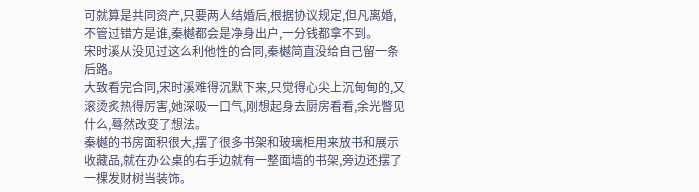可就算是共同资产,只要两人结婚后,根据协议规定,但凡离婚,不管过错方是谁,秦樾都会是净身出户,一分钱都拿不到。
宋时溪从没见过这么利他性的合同,秦樾简直没给自己留一条后路。
大致看完合同,宋时溪难得沉默下来,只觉得心尖上沉甸甸的,又滚烫炙热得厉害,她深吸一口气,刚想起身去厨房看看,余光瞥见什么,蓦然改变了想法。
秦樾的书房面积很大,摆了很多书架和玻璃柜用来放书和展示收藏品,就在办公桌的右手边就有一整面墙的书架,旁边还摆了一棵发财树当装饰。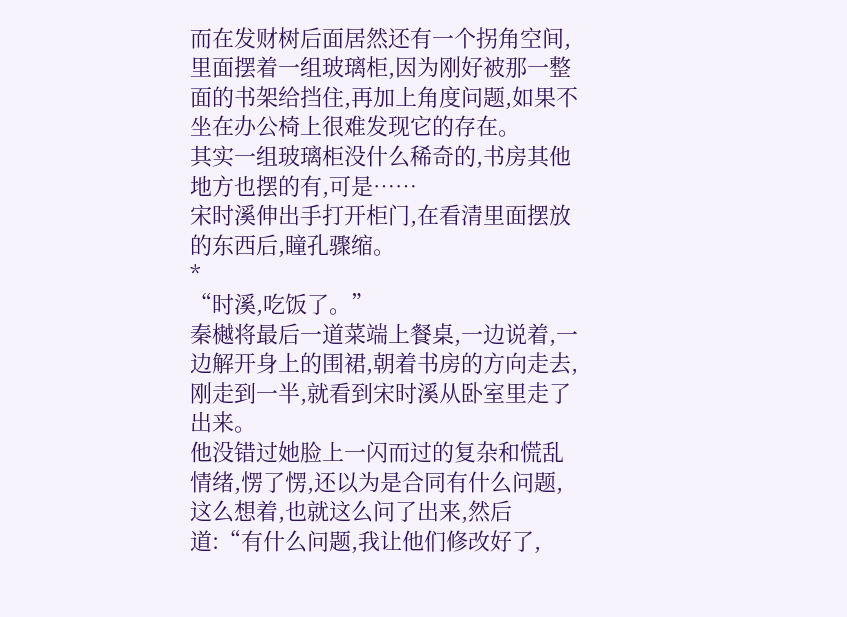而在发财树后面居然还有一个拐角空间,里面摆着一组玻璃柜,因为刚好被那一整面的书架给挡住,再加上角度问题,如果不坐在办公椅上很难发现它的存在。
其实一组玻璃柜没什么稀奇的,书房其他地方也摆的有,可是……
宋时溪伸出手打开柜门,在看清里面摆放的东西后,瞳孔骤缩。
*
“时溪,吃饭了。”
秦樾将最后一道菜端上餐桌,一边说着,一边解开身上的围裙,朝着书房的方向走去,刚走到一半,就看到宋时溪从卧室里走了出来。
他没错过她脸上一闪而过的复杂和慌乱情绪,愣了愣,还以为是合同有什么问题,这么想着,也就这么问了出来,然后道:“有什么问题,我让他们修改好了,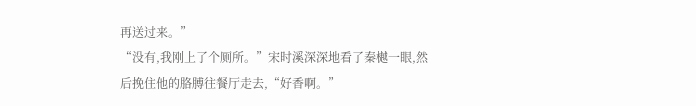再送过来。”
“没有,我刚上了个厕所。”宋时溪深深地看了秦樾一眼,然后挽住他的胳膊往餐厅走去,“好香啊。”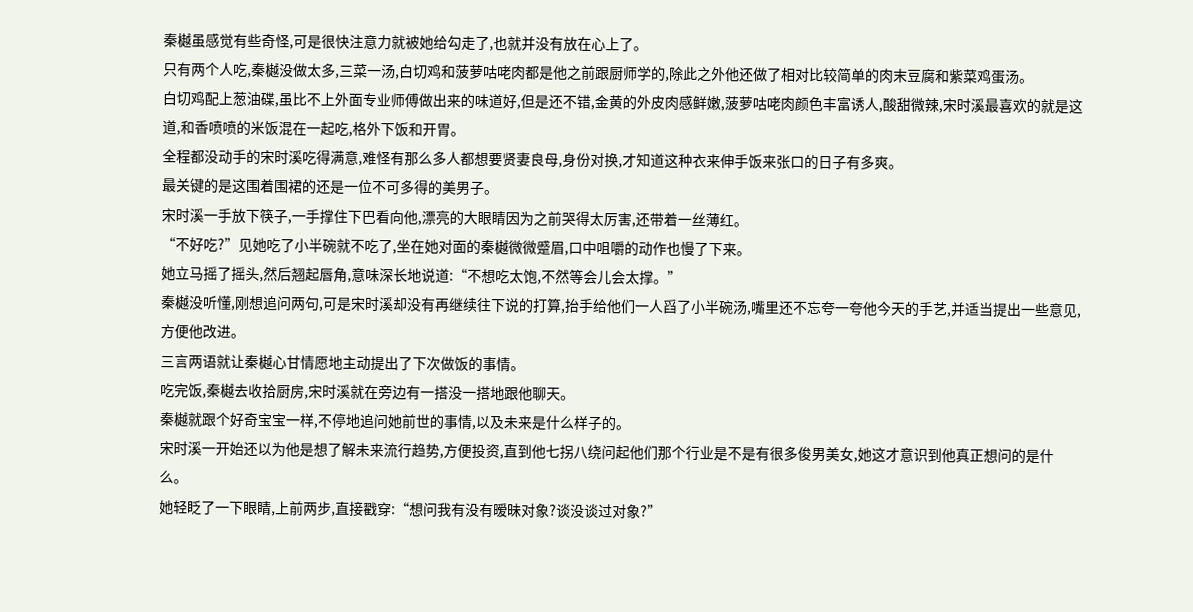秦樾虽感觉有些奇怪,可是很快注意力就被她给勾走了,也就并没有放在心上了。
只有两个人吃,秦樾没做太多,三菜一汤,白切鸡和菠萝咕咾肉都是他之前跟厨师学的,除此之外他还做了相对比较简单的肉末豆腐和紫菜鸡蛋汤。
白切鸡配上葱油碟,虽比不上外面专业师傅做出来的味道好,但是还不错,金黄的外皮肉感鲜嫩,菠萝咕咾肉颜色丰富诱人,酸甜微辣,宋时溪最喜欢的就是这道,和香喷喷的米饭混在一起吃,格外下饭和开胃。
全程都没动手的宋时溪吃得满意,难怪有那么多人都想要贤妻良母,身份对换,才知道这种衣来伸手饭来张口的日子有多爽。
最关键的是这围着围裙的还是一位不可多得的美男子。
宋时溪一手放下筷子,一手撑住下巴看向他,漂亮的大眼睛因为之前哭得太厉害,还带着一丝薄红。
“不好吃?”见她吃了小半碗就不吃了,坐在她对面的秦樾微微蹙眉,口中咀嚼的动作也慢了下来。
她立马摇了摇头,然后翘起唇角,意味深长地说道:“不想吃太饱,不然等会儿会太撑。”
秦樾没听懂,刚想追问两句,可是宋时溪却没有再继续往下说的打算,抬手给他们一人舀了小半碗汤,嘴里还不忘夸一夸他今天的手艺,并适当提出一些意见,方便他改进。
三言两语就让秦樾心甘情愿地主动提出了下次做饭的事情。
吃完饭,秦樾去收拾厨房,宋时溪就在旁边有一搭没一搭地跟他聊天。
秦樾就跟个好奇宝宝一样,不停地追问她前世的事情,以及未来是什么样子的。
宋时溪一开始还以为他是想了解未来流行趋势,方便投资,直到他七拐八绕问起他们那个行业是不是有很多俊男美女,她这才意识到他真正想问的是什么。
她轻眨了一下眼睛,上前两步,直接戳穿:“想问我有没有暧昧对象?谈没谈过对象?”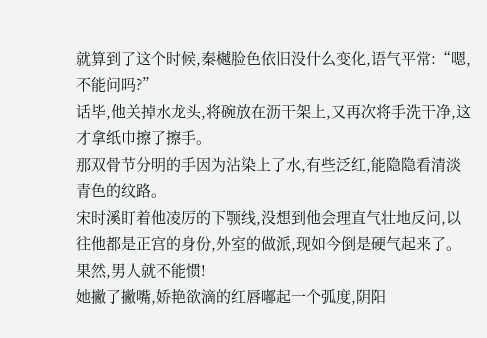就算到了这个时候,秦樾脸色依旧没什么变化,语气平常:“嗯,不能问吗?”
话毕,他关掉水龙头,将碗放在沥干架上,又再次将手洗干净,这才拿纸巾擦了擦手。
那双骨节分明的手因为沾染上了水,有些泛红,能隐隐看清淡青色的纹路。
宋时溪盯着他凌厉的下颚线,没想到他会理直气壮地反问,以往他都是正宫的身份,外室的做派,现如今倒是硬气起来了。
果然,男人就不能惯!
她撇了撇嘴,娇艳欲滴的红唇嘟起一个弧度,阴阳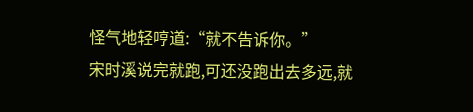怪气地轻哼道:“就不告诉你。”
宋时溪说完就跑,可还没跑出去多远,就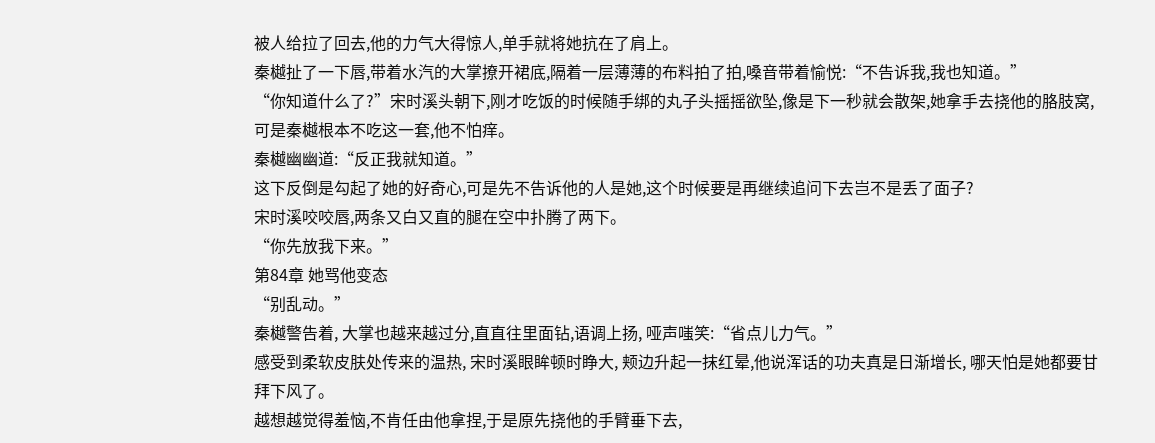被人给拉了回去,他的力气大得惊人,单手就将她抗在了肩上。
秦樾扯了一下唇,带着水汽的大掌撩开裙底,隔着一层薄薄的布料拍了拍,嗓音带着愉悦:“不告诉我,我也知道。”
“你知道什么了?”宋时溪头朝下,刚才吃饭的时候随手绑的丸子头摇摇欲坠,像是下一秒就会散架,她拿手去挠他的胳肢窝,可是秦樾根本不吃这一套,他不怕痒。
秦樾幽幽道:“反正我就知道。”
这下反倒是勾起了她的好奇心,可是先不告诉他的人是她,这个时候要是再继续追问下去岂不是丢了面子?
宋时溪咬咬唇,两条又白又直的腿在空中扑腾了两下。
“你先放我下来。”
第84章 她骂他变态
“别乱动。”
秦樾警告着, 大掌也越来越过分,直直往里面钻,语调上扬, 哑声嗤笑:“省点儿力气。”
感受到柔软皮肤处传来的温热, 宋时溪眼眸顿时睁大, 颊边升起一抹红晕,他说浑话的功夫真是日渐增长, 哪天怕是她都要甘拜下风了。
越想越觉得羞恼,不肯任由他拿捏,于是原先挠他的手臂垂下去,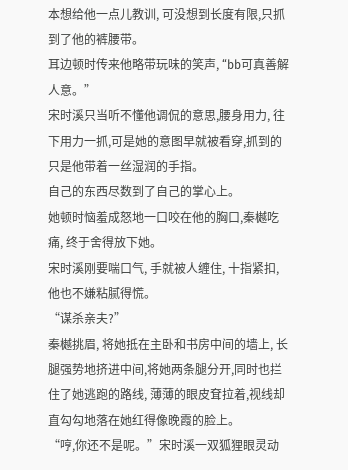本想给他一点儿教训, 可没想到长度有限,只抓到了他的裤腰带。
耳边顿时传来他略带玩味的笑声, “bb可真善解人意。”
宋时溪只当听不懂他调侃的意思,腰身用力, 往下用力一抓,可是她的意图早就被看穿,抓到的只是他带着一丝湿润的手指。
自己的东西尽数到了自己的掌心上。
她顿时恼羞成怒地一口咬在他的胸口,秦樾吃痛, 终于舍得放下她。
宋时溪刚要喘口气, 手就被人缠住, 十指紧扣,他也不嫌粘腻得慌。
“谋杀亲夫?”
秦樾挑眉, 将她抵在主卧和书房中间的墙上, 长腿强势地挤进中间,将她两条腿分开,同时也拦住了她逃跑的路线, 薄薄的眼皮耷拉着,视线却直勾勾地落在她红得像晚霞的脸上。
“哼,你还不是呢。”宋时溪一双狐狸眼灵动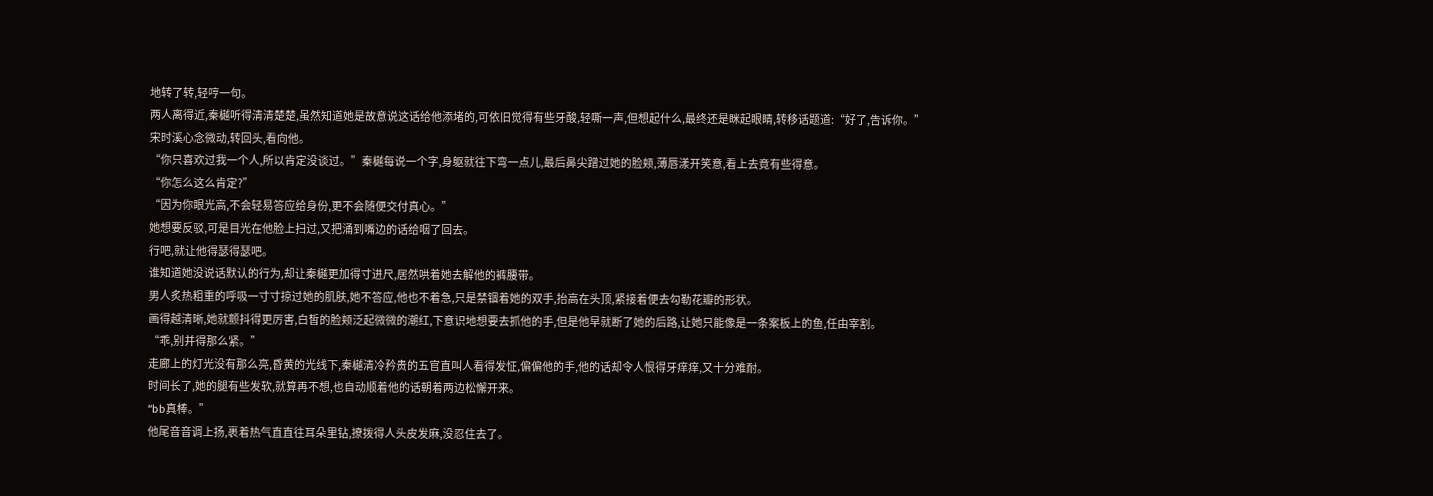地转了转,轻哼一句。
两人离得近,秦樾听得清清楚楚,虽然知道她是故意说这话给他添堵的,可依旧觉得有些牙酸,轻嘶一声,但想起什么,最终还是眯起眼睛,转移话题道:“好了,告诉你。”
宋时溪心念微动,转回头,看向他。
“你只喜欢过我一个人,所以肯定没谈过。”秦樾每说一个字,身躯就往下弯一点儿,最后鼻尖蹭过她的脸颊,薄唇漾开笑意,看上去竟有些得意。
“你怎么这么肯定?”
“因为你眼光高,不会轻易答应给身份,更不会随便交付真心。”
她想要反驳,可是目光在他脸上扫过,又把涌到嘴边的话给咽了回去。
行吧,就让他得瑟得瑟吧。
谁知道她没说话默认的行为,却让秦樾更加得寸进尺,居然哄着她去解他的裤腰带。
男人炙热粗重的呼吸一寸寸掠过她的肌肤,她不答应,他也不着急,只是禁锢着她的双手,抬高在头顶,紧接着便去勾勒花瓣的形状。
画得越清晰,她就颤抖得更厉害,白皙的脸颊泛起微微的潮红,下意识地想要去抓他的手,但是他早就断了她的后路,让她只能像是一条案板上的鱼,任由宰割。
“乖,别并得那么紧。”
走廊上的灯光没有那么亮,昏黄的光线下,秦樾清冷矜贵的五官直叫人看得发怔,偏偏他的手,他的话却令人恨得牙痒痒,又十分难耐。
时间长了,她的腿有些发软,就算再不想,也自动顺着他的话朝着两边松懈开来。
“bb真棒。”
他尾音音调上扬,裹着热气直直往耳朵里钻,撩拨得人头皮发麻,没忍住去了。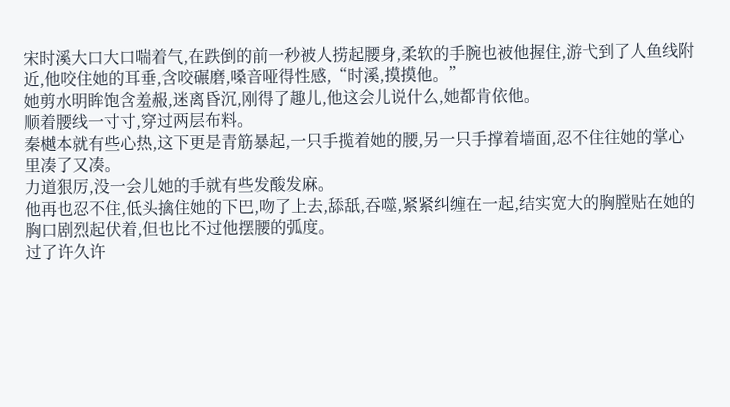宋时溪大口大口喘着气,在跌倒的前一秒被人捞起腰身,柔软的手腕也被他握住,游弋到了人鱼线附近,他咬住她的耳垂,含咬碾磨,嗓音哑得性感,“时溪,摸摸他。”
她剪水明眸饱含羞赧,迷离昏沉,刚得了趣儿,他这会儿说什么,她都肯依他。
顺着腰线一寸寸,穿过两层布料。
秦樾本就有些心热,这下更是青筋暴起,一只手揽着她的腰,另一只手撑着墙面,忍不住往她的掌心里凑了又凑。
力道狠厉,没一会儿她的手就有些发酸发麻。
他再也忍不住,低头擒住她的下巴,吻了上去,舔舐,吞噬,紧紧纠缠在一起,结实宽大的胸膛贴在她的胸口剧烈起伏着,但也比不过他摆腰的弧度。
过了许久许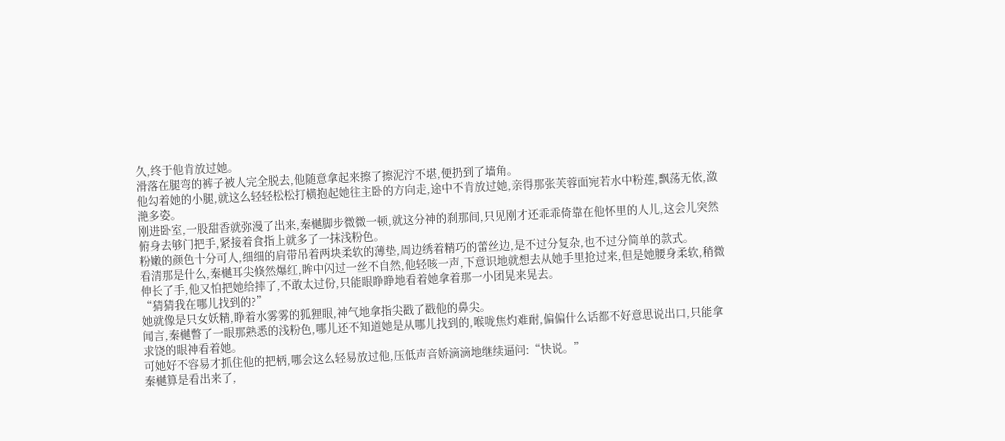久,终于他肯放过她。
滑落在腿弯的裤子被人完全脱去,他随意拿起来擦了擦泥泞不堪,便扔到了墙角。
他勾着她的小腿,就这么轻轻松松打横抱起她往主卧的方向走,途中不肯放过她,亲得那张芙蓉面宛若水中粉莲,飘荡无依,潋滟多姿。
刚进卧室,一股甜香就弥漫了出来,秦樾脚步微微一顿,就这分神的刹那间,只见刚才还乖乖倚靠在他怀里的人儿,这会儿突然俯身去够门把手,紧接着食指上就多了一抹浅粉色。
粉嫩的颜色十分可人,细细的肩带吊着两块柔软的薄垫,周边绣着精巧的蕾丝边,是不过分复杂,也不过分简单的款式。
看清那是什么,秦樾耳尖倏然爆红,眸中闪过一丝不自然,他轻咳一声,下意识地就想去从她手里抢过来,但是她腰身柔软,稍微伸长了手,他又怕把她给摔了,不敢太过份,只能眼睁睁地看着她拿着那一小团晃来晃去。
“猜猜我在哪儿找到的?”
她就像是只女妖精,睁着水雾雾的狐狸眼,神气地拿指尖戳了戳他的鼻尖。
闻言,秦樾瞥了一眼那熟悉的浅粉色,哪儿还不知道她是从哪儿找到的,喉咙焦灼难耐,偏偏什么话都不好意思说出口,只能拿求饶的眼神看着她。
可她好不容易才抓住他的把柄,哪会这么轻易放过他,压低声音娇滴滴地继续逼问:“快说。”
秦樾算是看出来了,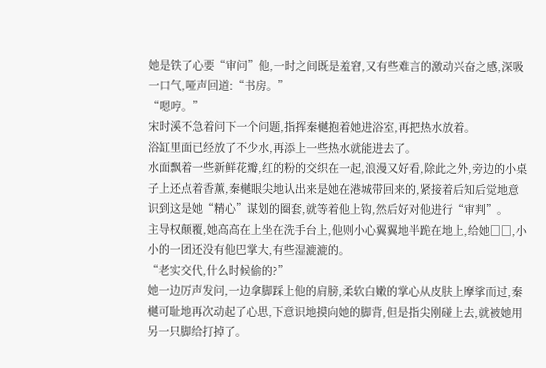她是铁了心要“审问”他,一时之间既是羞窘,又有些难言的激动兴奋之感,深吸一口气,哑声回道:“书房。”
“嗯哼。”
宋时溪不急着问下一个问题,指挥秦樾抱着她进浴室,再把热水放着。
浴缸里面已经放了不少水,再添上一些热水就能进去了。
水面飘着一些新鲜花瓣,红的粉的交织在一起,浪漫又好看,除此之外,旁边的小桌子上还点着香薰,秦樾眼尖地认出来是她在港城带回来的,紧接着后知后觉地意识到这是她“精心”谋划的圈套,就等着他上钩,然后好对他进行“审判”。
主导权颠覆,她高高在上坐在洗手台上,他则小心翼翼地半跪在地上,给她□□,小小的一团还没有他巴掌大,有些湿漉漉的。
“老实交代,什么时候偷的?”
她一边厉声发问,一边拿脚踩上他的肩膀,柔软白嫩的掌心从皮肤上摩挲而过,秦樾可耻地再次动起了心思,下意识地摸向她的脚背,但是指尖刚碰上去,就被她用另一只脚给打掉了。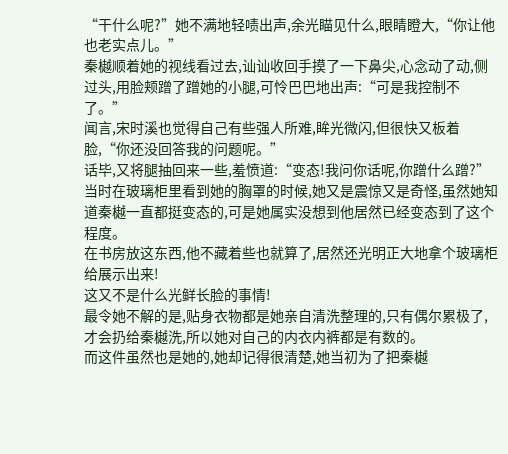“干什么呢?”她不满地轻啧出声,余光瞄见什么,眼睛瞪大,“你让他也老实点儿。”
秦樾顺着她的视线看过去,讪讪收回手摸了一下鼻尖,心念动了动,侧过头,用脸颊蹭了蹭她的小腿,可怜巴巴地出声:“可是我控制不了。”
闻言,宋时溪也觉得自己有些强人所难,眸光微闪,但很快又板着脸,“你还没回答我的问题呢。”
话毕,又将腿抽回来一些,羞愤道:“变态!我问你话呢,你蹭什么蹭?”
当时在玻璃柜里看到她的胸罩的时候,她又是震惊又是奇怪,虽然她知道秦樾一直都挺变态的,可是她属实没想到他居然已经变态到了这个程度。
在书房放这东西,他不藏着些也就算了,居然还光明正大地拿个玻璃柜给展示出来!
这又不是什么光鲜长脸的事情!
最令她不解的是,贴身衣物都是她亲自清洗整理的,只有偶尔累极了,才会扔给秦樾洗,所以她对自己的内衣内裤都是有数的。
而这件虽然也是她的,她却记得很清楚,她当初为了把秦樾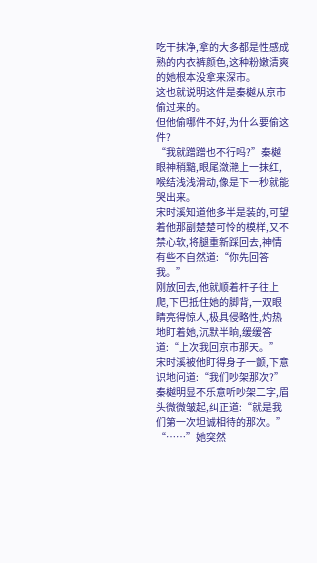吃干抹净,拿的大多都是性感成熟的内衣裤颜色,这种粉嫩清爽的她根本没拿来深市。
这也就说明这件是秦樾从京市偷过来的。
但他偷哪件不好,为什么要偷这件?
“我就蹭蹭也不行吗?”秦樾眼神稍黯,眼尾潋滟上一抹红,喉结浅浅滑动,像是下一秒就能哭出来。
宋时溪知道他多半是装的,可望着他那副楚楚可怜的模样,又不禁心软,将腿重新踩回去,神情有些不自然道:“你先回答我。”
刚放回去,他就顺着杆子往上爬,下巴抵住她的脚背,一双眼睛亮得惊人,极具侵略性,灼热地盯着她,沉默半晌,缓缓答道:“上次我回京市那天。”
宋时溪被他盯得身子一颤,下意识地问道:“我们吵架那次?”
秦樾明显不乐意听吵架二字,眉头微微皱起,纠正道:“就是我们第一次坦诚相待的那次。”
“……”她突然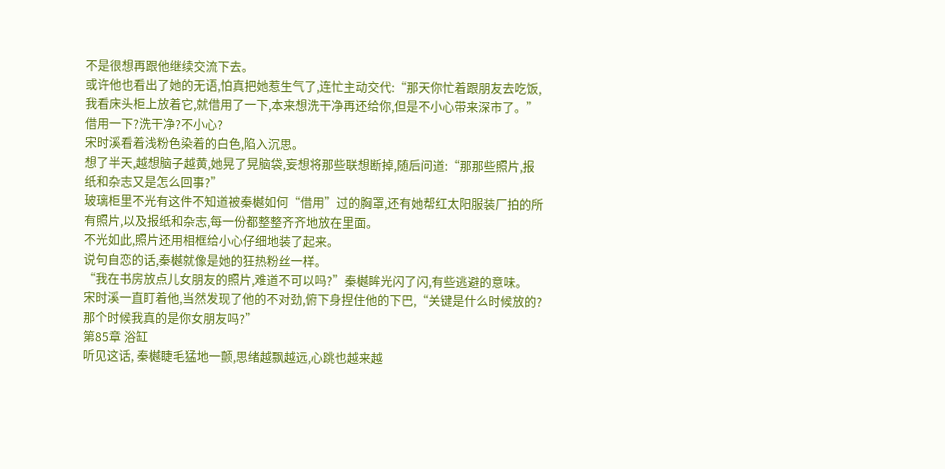不是很想再跟他继续交流下去。
或许他也看出了她的无语,怕真把她惹生气了,连忙主动交代:“那天你忙着跟朋友去吃饭,我看床头柜上放着它,就借用了一下,本来想洗干净再还给你,但是不小心带来深市了。”
借用一下?洗干净?不小心?
宋时溪看着浅粉色染着的白色,陷入沉思。
想了半天,越想脑子越黄,她晃了晃脑袋,妄想将那些联想断掉,随后问道:“那那些照片,报纸和杂志又是怎么回事?”
玻璃柜里不光有这件不知道被秦樾如何“借用”过的胸罩,还有她帮红太阳服装厂拍的所有照片,以及报纸和杂志,每一份都整整齐齐地放在里面。
不光如此,照片还用相框给小心仔细地装了起来。
说句自恋的话,秦樾就像是她的狂热粉丝一样。
“我在书房放点儿女朋友的照片,难道不可以吗?”秦樾眸光闪了闪,有些逃避的意味。
宋时溪一直盯着他,当然发现了他的不对劲,俯下身捏住他的下巴,“关键是什么时候放的?那个时候我真的是你女朋友吗?”
第85章 浴缸
听见这话, 秦樾睫毛猛地一颤,思绪越飘越远,心跳也越来越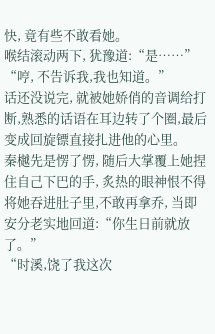快, 竟有些不敢看她。
喉结滚动两下, 犹豫道:“是……”
“哼, 不告诉我,我也知道。”
话还没说完, 就被她娇俏的音调给打断,熟悉的话语在耳边转了个圈,最后变成回旋镖直接扎进他的心里。
秦樾先是愣了愣, 随后大掌覆上她捏住自己下巴的手, 炙热的眼神恨不得将她吞进肚子里,不敢再拿乔, 当即安分老实地回道:“你生日前就放了。”
“时溪,饶了我这次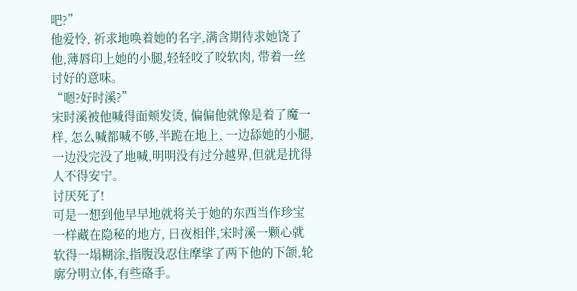吧?”
他爱怜, 祈求地唤着她的名字,满含期待求她饶了他,薄唇印上她的小腿,轻轻咬了咬软肉, 带着一丝讨好的意味。
“嗯?好时溪?”
宋时溪被他喊得面颊发烫, 偏偏他就像是着了魔一样, 怎么喊都喊不够,半跪在地上, 一边舔她的小腿, 一边没完没了地喊,明明没有过分越界,但就是扰得人不得安宁。
讨厌死了!
可是一想到他早早地就将关于她的东西当作珍宝一样藏在隐秘的地方, 日夜相伴,宋时溪一颗心就软得一塌糊涂,指腹没忍住摩挲了两下他的下颌,轮廓分明立体,有些硌手。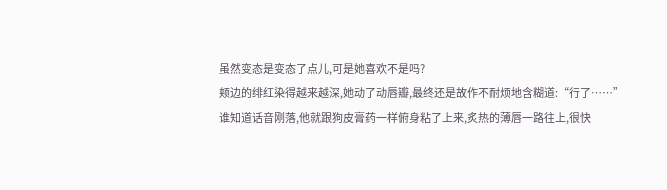虽然变态是变态了点儿,可是她喜欢不是吗?
颊边的绯红染得越来越深,她动了动唇瓣,最终还是故作不耐烦地含糊道:“行了……”
谁知道话音刚落,他就跟狗皮膏药一样俯身粘了上来,炙热的薄唇一路往上,很快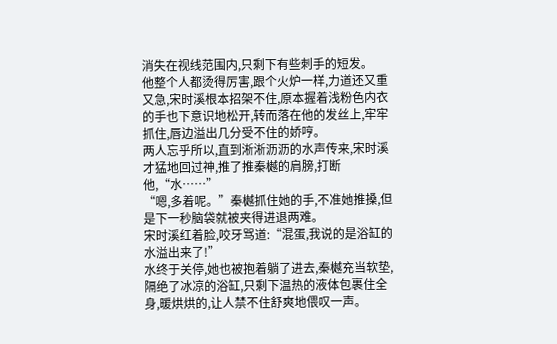消失在视线范围内,只剩下有些刺手的短发。
他整个人都烫得厉害,跟个火炉一样,力道还又重又急,宋时溪根本招架不住,原本握着浅粉色内衣的手也下意识地松开,转而落在他的发丝上,牢牢抓住,唇边溢出几分受不住的娇哼。
两人忘乎所以,直到淅淅沥沥的水声传来,宋时溪才猛地回过神,推了推秦樾的肩膀,打断他,“水……”
“嗯,多着呢。”秦樾抓住她的手,不准她推搡,但是下一秒脑袋就被夹得进退两难。
宋时溪红着脸,咬牙骂道:“混蛋,我说的是浴缸的水溢出来了!”
水终于关停,她也被抱着躺了进去,秦樾充当软垫,隔绝了冰凉的浴缸,只剩下温热的液体包裹住全身,暖烘烘的,让人禁不住舒爽地偎叹一声。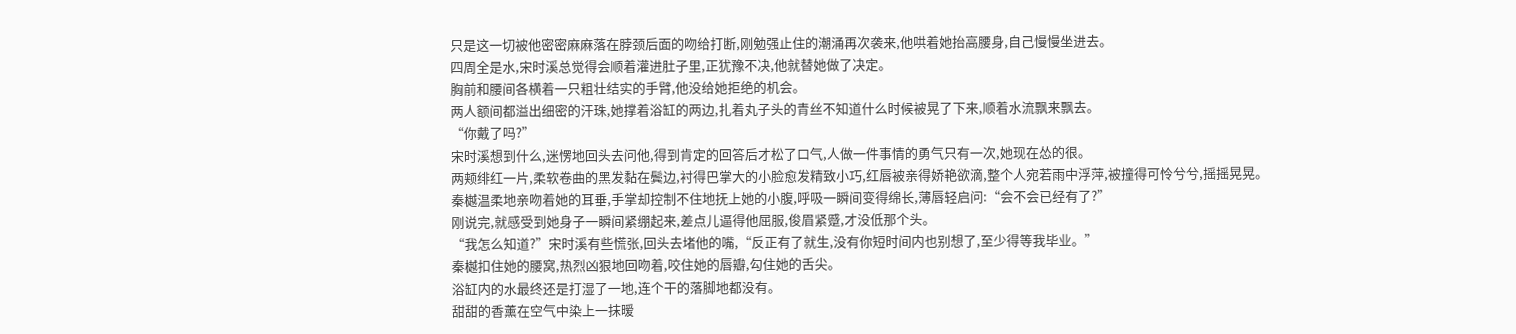只是这一切被他密密麻麻落在脖颈后面的吻给打断,刚勉强止住的潮涌再次袭来,他哄着她抬高腰身,自己慢慢坐进去。
四周全是水,宋时溪总觉得会顺着灌进肚子里,正犹豫不决,他就替她做了决定。
胸前和腰间各横着一只粗壮结实的手臂,他没给她拒绝的机会。
两人额间都溢出细密的汗珠,她撑着浴缸的两边,扎着丸子头的青丝不知道什么时候被晃了下来,顺着水流飘来飘去。
“你戴了吗?”
宋时溪想到什么,迷愣地回头去问他,得到肯定的回答后才松了口气,人做一件事情的勇气只有一次,她现在怂的很。
两颊绯红一片,柔软卷曲的黑发黏在鬓边,衬得巴掌大的小脸愈发精致小巧,红唇被亲得娇艳欲滴,整个人宛若雨中浮萍,被撞得可怜兮兮,摇摇晃晃。
秦樾温柔地亲吻着她的耳垂,手掌却控制不住地抚上她的小腹,呼吸一瞬间变得绵长,薄唇轻启问:“会不会已经有了?”
刚说完,就感受到她身子一瞬间紧绷起来,差点儿逼得他屈服,俊眉紧蹙,才没低那个头。
“我怎么知道?”宋时溪有些慌张,回头去堵他的嘴,“反正有了就生,没有你短时间内也别想了,至少得等我毕业。”
秦樾扣住她的腰窝,热烈凶狠地回吻着,咬住她的唇瓣,勾住她的舌尖。
浴缸内的水最终还是打湿了一地,连个干的落脚地都没有。
甜甜的香薰在空气中染上一抹暧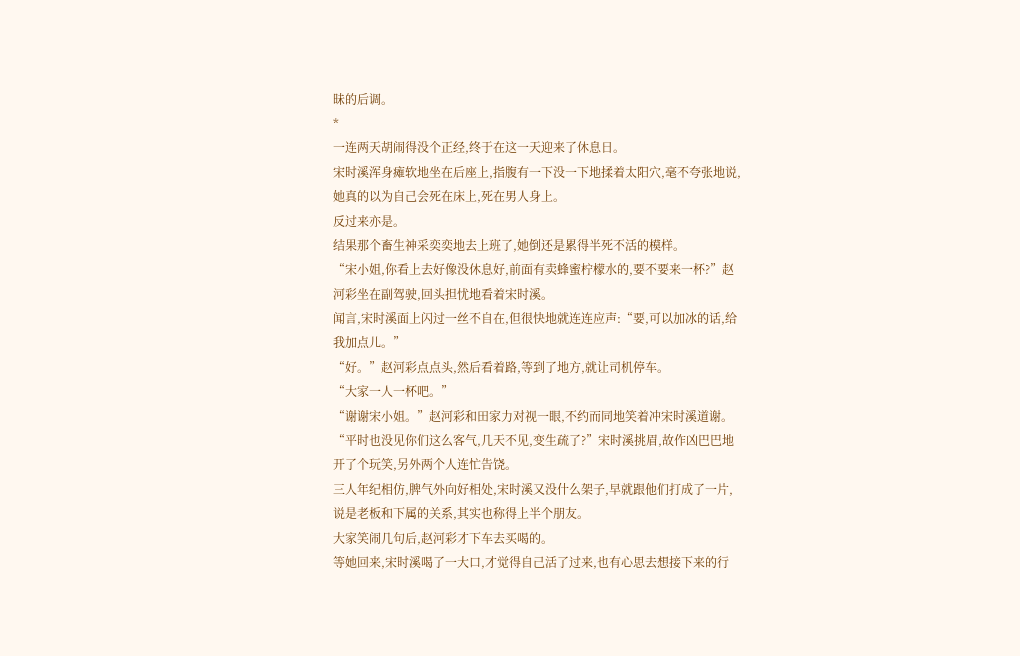昧的后调。
*
一连两天胡闹得没个正经,终于在这一天迎来了休息日。
宋时溪浑身瘫软地坐在后座上,指腹有一下没一下地揉着太阳穴,毫不夸张地说,她真的以为自己会死在床上,死在男人身上。
反过来亦是。
结果那个畜生神采奕奕地去上班了,她倒还是累得半死不活的模样。
“宋小姐,你看上去好像没休息好,前面有卖蜂蜜柠檬水的,要不要来一杯?”赵河彩坐在副驾驶,回头担忧地看着宋时溪。
闻言,宋时溪面上闪过一丝不自在,但很快地就连连应声:“要,可以加冰的话,给我加点儿。”
“好。”赵河彩点点头,然后看着路,等到了地方,就让司机停车。
“大家一人一杯吧。”
“谢谢宋小姐。”赵河彩和田家力对视一眼,不约而同地笑着冲宋时溪道谢。
“平时也没见你们这么客气,几天不见,变生疏了?”宋时溪挑眉,故作凶巴巴地开了个玩笑,另外两个人连忙告饶。
三人年纪相仿,脾气外向好相处,宋时溪又没什么架子,早就跟他们打成了一片,说是老板和下属的关系,其实也称得上半个朋友。
大家笑闹几句后,赵河彩才下车去买喝的。
等她回来,宋时溪喝了一大口,才觉得自己活了过来,也有心思去想接下来的行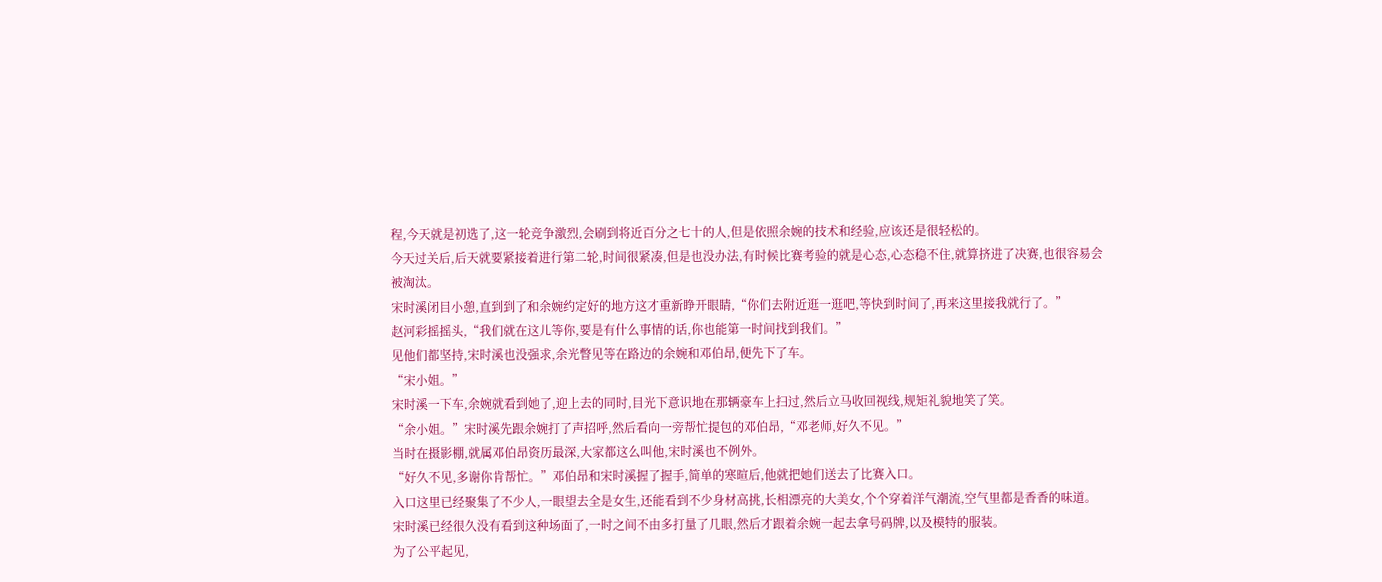程,今天就是初选了,这一轮竞争激烈,会刷到将近百分之七十的人,但是依照余婉的技术和经验,应该还是很轻松的。
今天过关后,后天就要紧接着进行第二轮,时间很紧凑,但是也没办法,有时候比赛考验的就是心态,心态稳不住,就算挤进了决赛,也很容易会被淘汰。
宋时溪闭目小憩,直到到了和余婉约定好的地方这才重新睁开眼睛,“你们去附近逛一逛吧,等快到时间了,再来这里接我就行了。”
赵河彩摇摇头,“我们就在这儿等你,要是有什么事情的话,你也能第一时间找到我们。”
见他们都坚持,宋时溪也没强求,余光瞥见等在路边的余婉和邓伯昂,便先下了车。
“宋小姐。”
宋时溪一下车,余婉就看到她了,迎上去的同时,目光下意识地在那辆豪车上扫过,然后立马收回视线,规矩礼貌地笑了笑。
“余小姐。”宋时溪先跟余婉打了声招呼,然后看向一旁帮忙提包的邓伯昂,“邓老师,好久不见。”
当时在摄影棚,就属邓伯昂资历最深,大家都这么叫他,宋时溪也不例外。
“好久不见,多谢你肯帮忙。”邓伯昂和宋时溪握了握手,简单的寒暄后,他就把她们送去了比赛入口。
入口这里已经聚集了不少人,一眼望去全是女生,还能看到不少身材高挑,长相漂亮的大美女,个个穿着洋气潮流,空气里都是香香的味道。
宋时溪已经很久没有看到这种场面了,一时之间不由多打量了几眼,然后才跟着余婉一起去拿号码牌,以及模特的服装。
为了公平起见,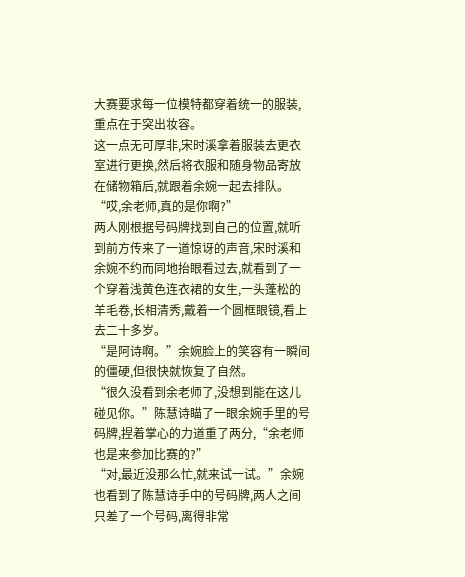大赛要求每一位模特都穿着统一的服装,重点在于突出妆容。
这一点无可厚非,宋时溪拿着服装去更衣室进行更换,然后将衣服和随身物品寄放在储物箱后,就跟着余婉一起去排队。
“哎,余老师,真的是你啊?”
两人刚根据号码牌找到自己的位置,就听到前方传来了一道惊讶的声音,宋时溪和余婉不约而同地抬眼看过去,就看到了一个穿着浅黄色连衣裙的女生,一头蓬松的羊毛卷,长相清秀,戴着一个圆框眼镜,看上去二十多岁。
“是阿诗啊。”余婉脸上的笑容有一瞬间的僵硬,但很快就恢复了自然。
“很久没看到余老师了,没想到能在这儿碰见你。”陈慧诗瞄了一眼余婉手里的号码牌,捏着掌心的力道重了两分,“余老师也是来参加比赛的?”
“对,最近没那么忙,就来试一试。”余婉也看到了陈慧诗手中的号码牌,两人之间只差了一个号码,离得非常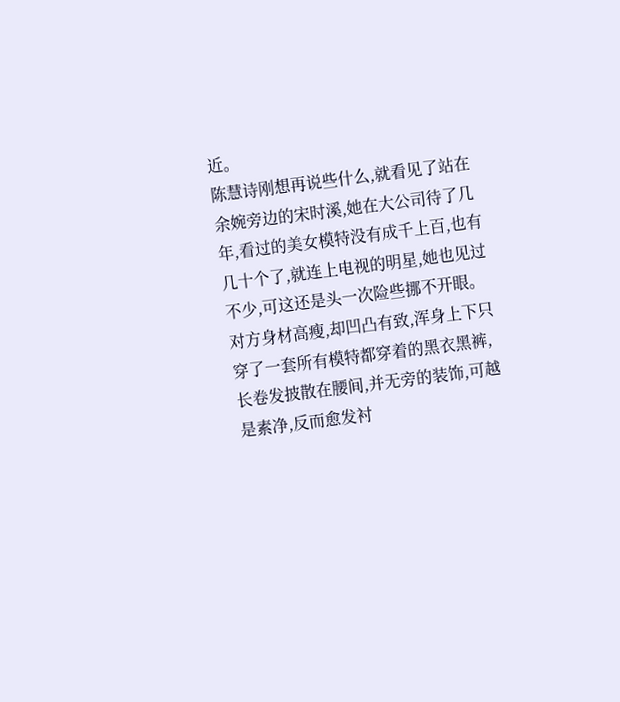近。
陈慧诗刚想再说些什么,就看见了站在余婉旁边的宋时溪,她在大公司待了几年,看过的美女模特没有成千上百,也有几十个了,就连上电视的明星,她也见过不少,可这还是头一次险些挪不开眼。
对方身材高瘦,却凹凸有致,浑身上下只穿了一套所有模特都穿着的黑衣黑裤,长卷发披散在腰间,并无旁的装饰,可越是素净,反而愈发衬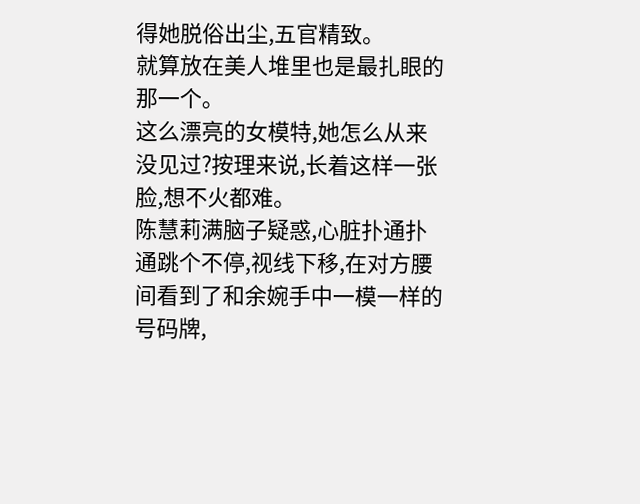得她脱俗出尘,五官精致。
就算放在美人堆里也是最扎眼的那一个。
这么漂亮的女模特,她怎么从来没见过?按理来说,长着这样一张脸,想不火都难。
陈慧莉满脑子疑惑,心脏扑通扑通跳个不停,视线下移,在对方腰间看到了和余婉手中一模一样的号码牌,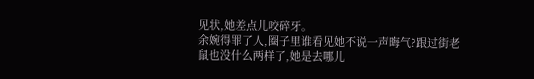见状,她差点儿咬碎牙。
余婉得罪了人,圈子里谁看见她不说一声晦气?跟过街老鼠也没什么两样了,她是去哪儿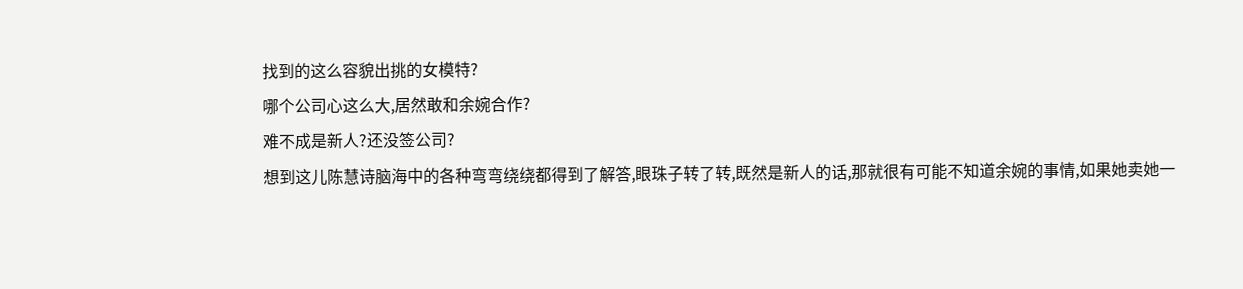找到的这么容貌出挑的女模特?
哪个公司心这么大,居然敢和余婉合作?
难不成是新人?还没签公司?
想到这儿陈慧诗脑海中的各种弯弯绕绕都得到了解答,眼珠子转了转,既然是新人的话,那就很有可能不知道余婉的事情,如果她卖她一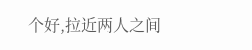个好,拉近两人之间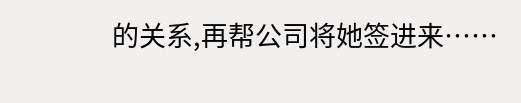的关系,再帮公司将她签进来……